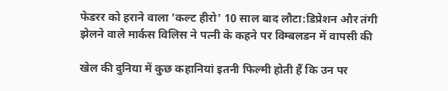फेडरर को हराने वाला 'कल्ट हीरो' 10 साल बाद लौटा:डिप्रेशन और तंगी झेलने वाले मार्कस विलिस ने पत्नी के कहने पर विम्बलडन में वापसी की

खेल की दुनिया में कुछ कहानियां इतनी फिल्मी होती हैं कि उन पर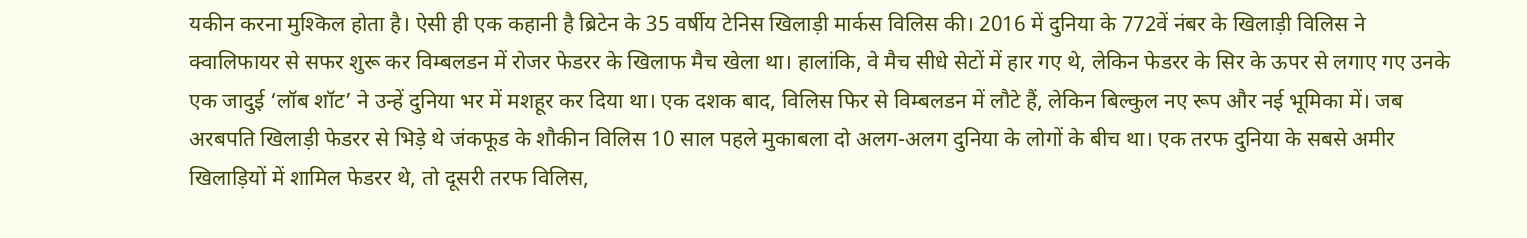यकीन करना मुश्किल होता है। ऐसी ही एक कहानी है ब्रिटेन के 35 वर्षीय टेनिस खिलाड़ी मार्कस विलिस की। 2016 में दुनिया के 772वें नंबर के खिलाड़ी विलिस ने क्वालिफायर से सफर शुरू कर विम्बलडन में रोजर फेडरर के खिलाफ मैच खेला था। हालांकि, वे मैच सीधे सेटों में हार गए थे, लेकिन फेडरर के सिर के ऊपर से लगाए गए उनके एक जादुई ‘लॉब शॉट’ ने उन्हें दुनिया भर में मशहूर कर दिया था। एक दशक बाद, विलिस फिर से विम्बलडन में लौटे हैं, लेकिन बिल्कुल नए रूप और नई भूमिका में। जब अरबपति खिलाड़ी फेडरर से भिड़े थे जंकफूड के शौकीन विलिस 10 साल पहले मुकाबला दो अलग-अलग दुनिया के लोगों के बीच था। एक तरफ दुनिया के सबसे अमीर खिलाड़ियों में शामिल फेडरर थे, तो दूसरी तरफ विलिस,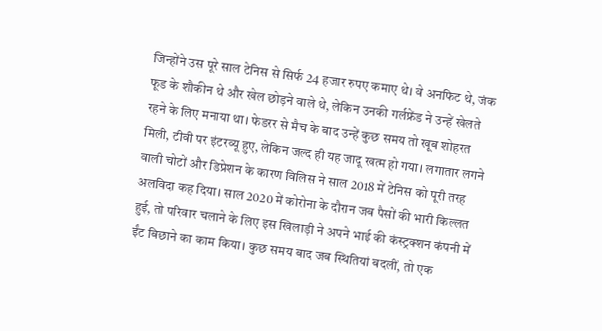जिन्होंने उस पूरे साल टेनिस से सिर्फ 24 हजार रुपए कमाए थे। वे अनफिट थे, जंक फूड के शौकीन थे और खेल छोड़ने वाले थे, लेकिन उनकी गर्लफ्रेंड ने उन्हें खेलते रहने के लिए मनाया था। फेडरर से मैच के बाद उन्हें कुछ समय तो खूब शोहरत मिली, टीवी पर इंटरव्यू हुए, लेकिन जल्द ही यह जादू खत्म हो गया। लगातार लगने वाली चोटों और डिप्रेशन के कारण विलिस ने साल 2018 में टेनिस को पूरी तरह अलविदा कह दिया। साल 2020 में कोरोना के दौरान जब पैसों की भारी किल्लत हुई, तो परिवार चलाने के लिए इस खिलाड़ी ने अपने भाई की कंस्ट्रक्शन कंपनी में ईंट बिछाने का काम किया। कुछ समय बाद जब स्थितियां बदलीं, तो एक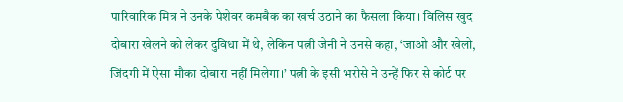पारिवारिक मित्र ने उनके पेशेवर कमबैक का खर्च उठाने का फैसला किया। विलिस खुद दोबारा खेलने को लेकर दुविधा में थे, लेकिन पत्नी जेनी ने उनसे कहा, ‘जाओ और खेलो, जिंदगी में ऐसा मौका दोबारा नहीं मिलेगा।’ पत्नी के इसी भरोसे ने उन्हें फिर से कोर्ट पर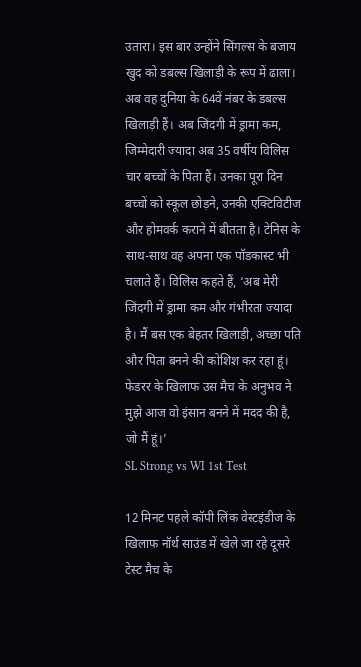उतारा। इस बार उन्होंने सिंगल्स के बजाय खुद को डबल्स खिलाड़ी के रूप में ढाला। अब वह दुनिया के 64वें नंबर के डबल्स खिलाड़ी हैं। अब जिंदगी में ड्रामा कम, जिम्मेदारी ज्यादा अब 35 वर्षीय विलिस चार बच्चों के पिता हैं। उनका पूरा दिन बच्चों को स्कूल छोड़ने, उनकी एक्टिविटीज और होमवर्क कराने में बीतता है। टेनिस के साथ-साथ वह अपना एक पॉडकास्ट भी चलाते हैं। विलिस कहते हैं, ‘अब मेरी जिंदगी में ड्रामा कम और गंभीरता ज्यादा है। मैं बस एक बेहतर खिलाड़ी, अच्छा पति और पिता बनने की कोशिश कर रहा हूं। फेडरर के खिलाफ उस मैच के अनुभव ने मुझे आज वो इंसान बनने में मदद की है, जो मैं हूं।’
SL Strong vs WI 1st Test

12 मिनट पहले कॉपी लिंक वेस्टइंडीज के खिलाफ नॉर्थ साउंड में खेले जा रहे दूसरे टेस्ट मैच के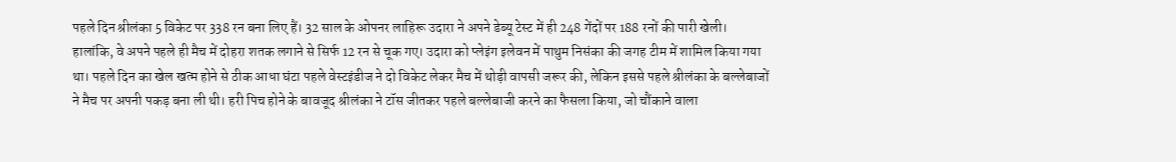पहले दिन श्रीलंका 5 विकेट पर 338 रन बना लिए हैं। 32 साल के ओपनर लाहिरू उदारा ने अपने डेब्यू टेस्ट में ही 248 गेंदों पर 188 रनों की पारी खेली। हालांकि, वे अपने पहले ही मैच में दोहरा शतक लगाने से सिर्फ 12 रन से चूक गए। उदारा को प्लेइंग इलेवन में पाथुम निसंका की जगह टीम में शामिल किया गया था। पहले दिन का खेल खत्म होने से ठीक आधा घंटा पहले वेस्टइंडीज ने दो विकेट लेकर मैच में थोड़ी वापसी जरूर की, लेकिन इससे पहले श्रीलंका के बल्लेबाजों ने मैच पर अपनी पकड़ बना ली थी। हरी पिच होने के बावजूद श्रीलंका ने टॉस जीतकर पहले बल्लेबाजी करने का फैसला किया, जो चौंकाने वाला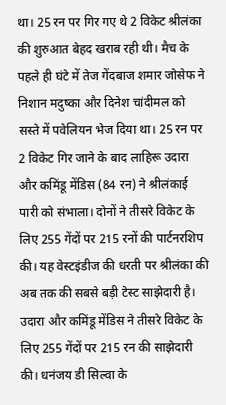था। 25 रन पर गिर गए थे 2 विकेट श्रीलंका की शुरुआत बेहद खराब रही थी। मैच के पहले ही घंटे में तेज गेंदबाज शमार जोसेफ ने निशान मदुष्का और दिनेश चांदीमल को सस्ते में पवेलियन भेज दिया था। 25 रन पर 2 विकेट गिर जाने के बाद लाहिरू उदारा और कमिंडू मेंडिस (84 रन) ने श्रीलंकाई पारी को संभाला। दोनों ने तीसरे विकेट के लिए 255 गेंदों पर 215 रनों की पार्टनरशिप की। यह वेस्टइंडीज की धरती पर श्रीलंका की अब तक की सबसे बड़ी टेस्ट साझेदारी है। उदारा और कमिंडू मेंडिस ने तीसरे विकेट के लिए 255 गेंदों पर 215 रन की साझेदारी की। धनंजय डी सिल्वा के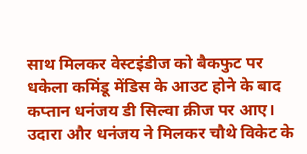साथ मिलकर वेस्टइंडीज को बैकफुट पर धकेला कमिंडू मेंडिस के आउट होने के बाद कप्तान धनंजय डी सिल्वा क्रीज पर आए। उदारा और धनंजय ने मिलकर चौथे विकेट के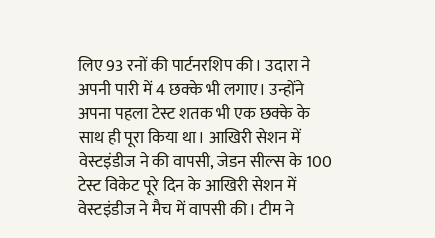लिए 93 रनों की पार्टनरशिप की। उदारा ने अपनी पारी में 4 छक्के भी लगाए। उन्होंने अपना पहला टेस्ट शतक भी एक छक्के के साथ ही पूरा किया था। आखिरी सेशन में वेस्टइंडीज ने की वापसी, जेडन सील्स के 100 टेस्ट विकेट पूरे दिन के आखिरी सेशन में वेस्टइंडीज ने मैच में वापसी की। टीम ने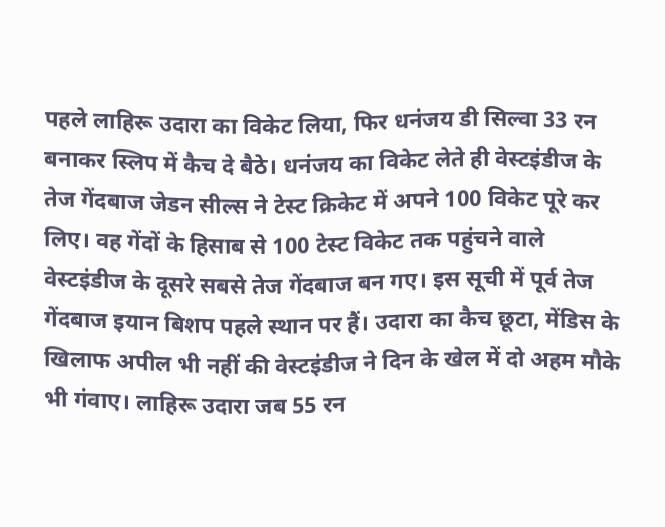पहले लाहिरू उदारा का विकेट लिया, फिर धनंजय डी सिल्वा 33 रन बनाकर स्लिप में कैच दे बैठे। धनंजय का विकेट लेते ही वेस्टइंडीज के तेज गेंदबाज जेडन सील्स ने टेस्ट क्रिकेट में अपने 100 विकेट पूरे कर लिए। वह गेंदों के हिसाब से 100 टेस्ट विकेट तक पहुंचने वाले वेस्टइंडीज के दूसरे सबसे तेज गेंदबाज बन गए। इस सूची में पूर्व तेज गेंदबाज इयान बिशप पहले स्थान पर हैं। उदारा का कैच छूटा, मेंडिस के खिलाफ अपील भी नहीं की वेस्टइंडीज ने दिन के खेल में दो अहम मौके भी गंवाए। लाहिरू उदारा जब 55 रन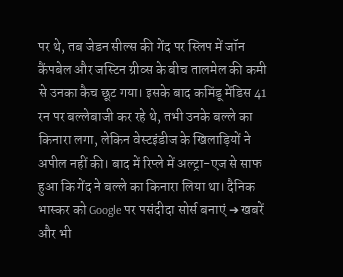पर थे, तब जेडन सील्स की गेंद पर स्लिप में जॉन कैंपबेल और जस्टिन ग्रीव्स के बीच तालमेल की कमी से उनका कैच छूट गया। इसके बाद कमिंडू मेंडिस 41 रन पर बल्लेबाजी कर रहे थे, तभी उनके बल्ले का किनारा लगा, लेकिन वेस्टइंडीज के खिलाड़ियों ने अपील नहीं की। बाद में रिप्ले में अल्ट्रा-एज से साफ हुआ कि गेंद ने बल्ले का किनारा लिया था। दैनिक भास्कर को Google पर पसंदीदा सोर्स बनाएं ➔ खबरें और भी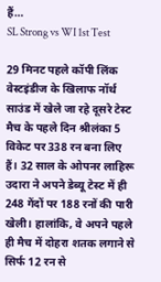हैं…
SL Strong vs WI 1st Test

29 मिनट पहले कॉपी लिंक वेस्टइंडीज के खिलाफ नॉर्थ साउंड में खेले जा रहे दूसरे टेस्ट मैच के पहले दिन श्रीलंका 5 विकेट पर 338 रन बना लिए हैं। 32 साल के ओपनर लाहिरू उदारा ने अपने डेब्यू टेस्ट में ही 248 गेंदों पर 188 रनों की पारी खेली। हालांकि, वे अपने पहले ही मैच में दोहरा शतक लगाने से सिर्फ 12 रन से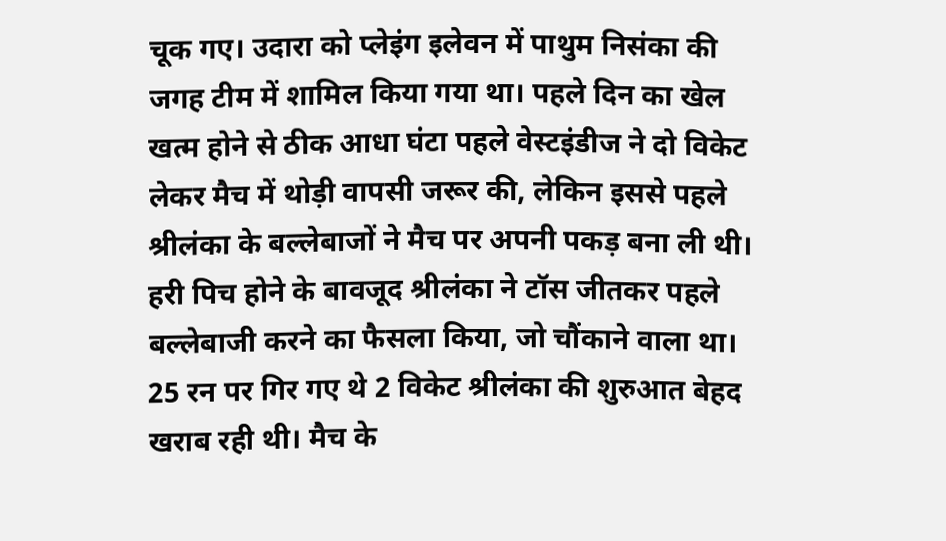चूक गए। उदारा को प्लेइंग इलेवन में पाथुम निसंका की जगह टीम में शामिल किया गया था। पहले दिन का खेल खत्म होने से ठीक आधा घंटा पहले वेस्टइंडीज ने दो विकेट लेकर मैच में थोड़ी वापसी जरूर की, लेकिन इससे पहले श्रीलंका के बल्लेबाजों ने मैच पर अपनी पकड़ बना ली थी। हरी पिच होने के बावजूद श्रीलंका ने टॉस जीतकर पहले बल्लेबाजी करने का फैसला किया, जो चौंकाने वाला था। 25 रन पर गिर गए थे 2 विकेट श्रीलंका की शुरुआत बेहद खराब रही थी। मैच के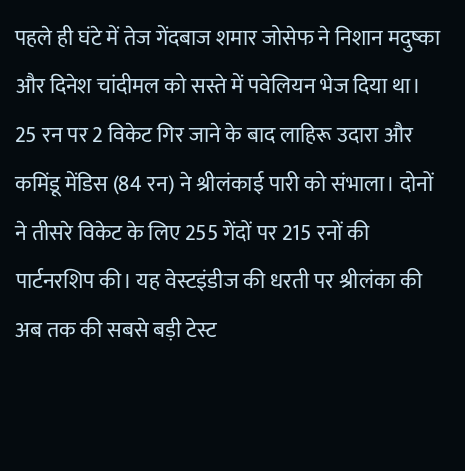पहले ही घंटे में तेज गेंदबाज शमार जोसेफ ने निशान मदुष्का और दिनेश चांदीमल को सस्ते में पवेलियन भेज दिया था। 25 रन पर 2 विकेट गिर जाने के बाद लाहिरू उदारा और कमिंडू मेंडिस (84 रन) ने श्रीलंकाई पारी को संभाला। दोनों ने तीसरे विकेट के लिए 255 गेंदों पर 215 रनों की पार्टनरशिप की। यह वेस्टइंडीज की धरती पर श्रीलंका की अब तक की सबसे बड़ी टेस्ट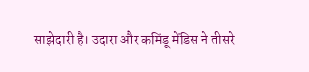साझेदारी है। उदारा और कमिंडू मेंडिस ने तीसरे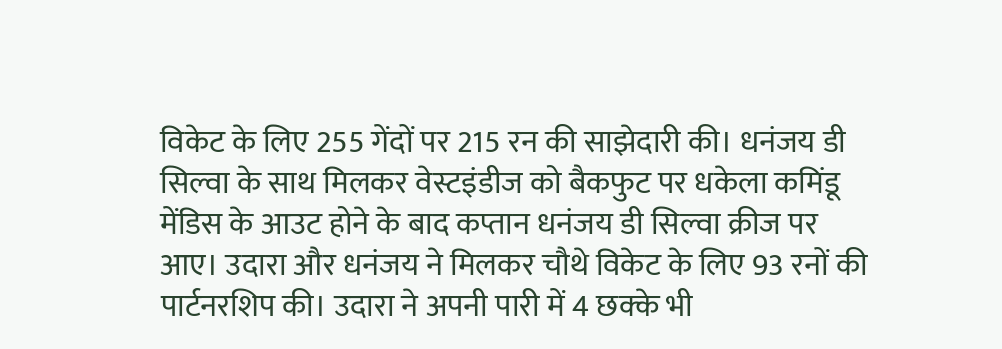विकेट के लिए 255 गेंदों पर 215 रन की साझेदारी की। धनंजय डी सिल्वा के साथ मिलकर वेस्टइंडीज को बैकफुट पर धकेला कमिंडू मेंडिस के आउट होने के बाद कप्तान धनंजय डी सिल्वा क्रीज पर आए। उदारा और धनंजय ने मिलकर चौथे विकेट के लिए 93 रनों की पार्टनरशिप की। उदारा ने अपनी पारी में 4 छक्के भी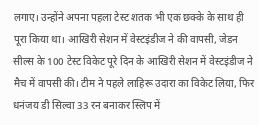लगाए। उन्होंने अपना पहला टेस्ट शतक भी एक छक्के के साथ ही पूरा किया था। आखिरी सेशन में वेस्टइंडीज ने की वापसी, जेडन सील्स के 100 टेस्ट विकेट पूरे दिन के आखिरी सेशन में वेस्टइंडीज ने मैच में वापसी की। टीम ने पहले लाहिरू उदारा का विकेट लिया, फिर धनंजय डी सिल्वा 33 रन बनाकर स्लिप में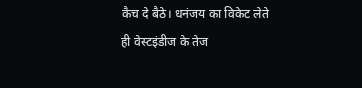कैच दे बैठे। धनंजय का विकेट लेते ही वेस्टइंडीज के तेज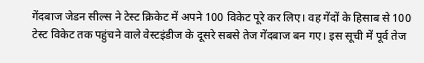गेंदबाज जेडन सील्स ने टेस्ट क्रिकेट में अपने 100 विकेट पूरे कर लिए। वह गेंदों के हिसाब से 100 टेस्ट विकेट तक पहुंचने वाले वेस्टइंडीज के दूसरे सबसे तेज गेंदबाज बन गए। इस सूची में पूर्व तेज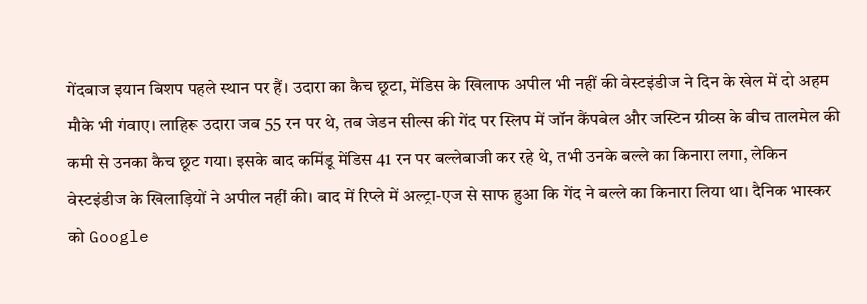गेंदबाज इयान बिशप पहले स्थान पर हैं। उदारा का कैच छूटा, मेंडिस के खिलाफ अपील भी नहीं की वेस्टइंडीज ने दिन के खेल में दो अहम मौके भी गंवाए। लाहिरू उदारा जब 55 रन पर थे, तब जेडन सील्स की गेंद पर स्लिप में जॉन कैंपबेल और जस्टिन ग्रीव्स के बीच तालमेल की कमी से उनका कैच छूट गया। इसके बाद कमिंडू मेंडिस 41 रन पर बल्लेबाजी कर रहे थे, तभी उनके बल्ले का किनारा लगा, लेकिन वेस्टइंडीज के खिलाड़ियों ने अपील नहीं की। बाद में रिप्ले में अल्ट्रा-एज से साफ हुआ कि गेंद ने बल्ले का किनारा लिया था। दैनिक भास्कर को Google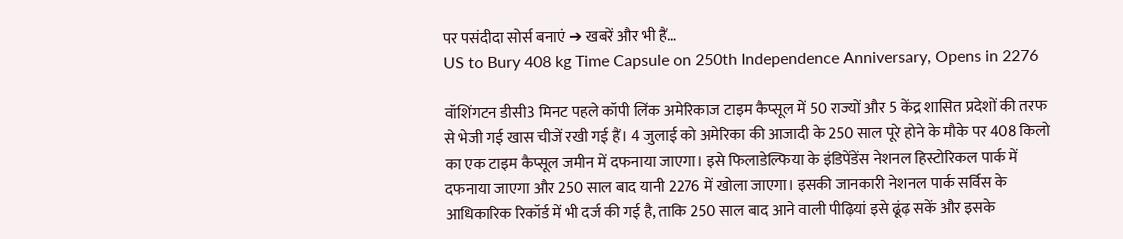पर पसंदीदा सोर्स बनाएं ➔ खबरें और भी हैं…
US to Bury 408 kg Time Capsule on 250th Independence Anniversary, Opens in 2276

वॉशिंगटन डीसी3 मिनट पहले कॉपी लिंक अमेरिकाज टाइम कैप्सूल में 50 राज्यों और 5 केंद्र शासित प्रदेशों की तरफ से भेजी गई खास चीजें रखी गई हैं। 4 जुलाई को अमेरिका की आजादी के 250 साल पूरे होने के मौके पर 408 किलो का एक टाइम कैप्सूल जमीन में दफनाया जाएगा। इसे फिलाडेल्फिया के इंडिपेंडेंस नेशनल हिस्टोरिकल पार्क में दफनाया जाएगा और 250 साल बाद यानी 2276 में खोला जाएगा। इसकी जानकारी नेशनल पार्क सर्विस के आधिकारिक रिकॉर्ड में भी दर्ज की गई है, ताकि 250 साल बाद आने वाली पीढ़ियां इसे ढूंढ़ सकें और इसके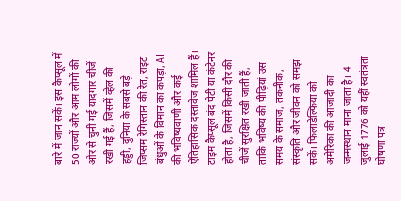बारे में जान सकें। इस कैप्सूल में 50 राज्यों और आम लोगों की ओर से चुनी गई यादगार चीजें रखी गई हैं, जिसमें व्हेल की हड्डी, दुनिया के सबसे बड़े जिप्सम रेगिस्तान की रेत, राइट बंधुओं के विमान का कपड़ा, AI की भविष्यवाणी और कई ऐतिहासिक दस्तावेज शामिल हैं। टाइम कैप्सूल बंद पेटी या कंटेनर होता है, जिसमें किसी दौर की चीजें सुरक्षित रखी जाती हैं, ताकि भविष्य की पीढ़ियां उस समय के समाज, तकनीक, संस्कृति और जीवन को समझ सकें। फिलाडेल्फिया को अमेरिका की आजादी का जन्मस्थान माना जाता है। 4 जुलाई 1776 को यहीं स्वतंत्रता घोषणा पत्र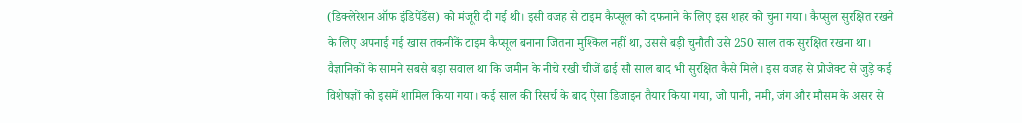(डिक्लेरेशन ऑफ इंडिपेंडेंस) को मंजूरी दी गई थी। इसी वजह से टाइम कैप्सूल को दफनाने के लिए इस शहर को चुना गया। कैप्सुल सुरक्षित रखने के लिए अपनाई गई खास तकनीकें टाइम कैप्सूल बनाना जितना मुश्किल नहीं था, उससे बड़ी चुनौती उसे 250 साल तक सुरक्षित रखना था। वैज्ञानिकों के सामने सबसे बड़ा सवाल था कि जमीन के नीचे रखी चीजें ढाई सौ साल बाद भी सुरक्षित कैसे मिले। इस वजह से प्रोजेक्ट से जुड़े कई विशेषज्ञों को इसमें शामिल किया गया। कई साल की रिसर्च के बाद ऐसा डिजाइन तैयार किया गया, जो पानी, नमी, जंग और मौसम के असर से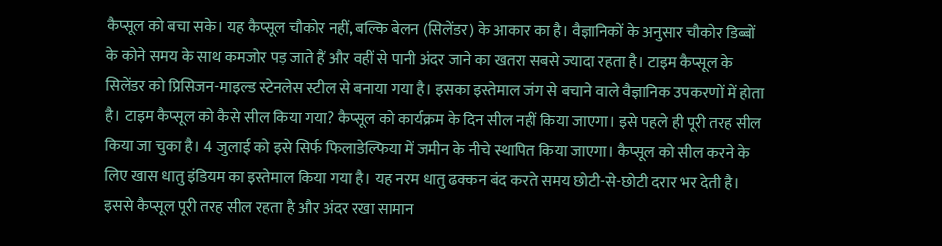कैप्सूल को बचा सके। यह कैप्सूल चौकोर नहीं, बल्कि बेलन (सिलेंडर) के आकार का है। वैज्ञानिकों के अनुसार चौकोर डिब्बों के कोने समय के साथ कमजोर पड़ जाते हैं और वहीं से पानी अंदर जाने का खतरा सबसे ज्यादा रहता है। टाइम कैप्सूल के सिलेंडर को प्रिसिजन-माइल्ड स्टेनलेस स्टील से बनाया गया है। इसका इस्तेमाल जंग से बचाने वाले वैज्ञानिक उपकरणों में होता है। टाइम कैप्सूल को कैसे सील किया गया? कैप्सूल को कार्यक्रम के दिन सील नहीं किया जाएगा। इसे पहले ही पूरी तरह सील किया जा चुका है। 4 जुलाई को इसे सिर्फ फिलाडेल्फिया में जमीन के नीचे स्थापित किया जाएगा। कैप्सूल को सील करने के लिए खास धातु इंडियम का इस्तेमाल किया गया है। यह नरम धातु ढक्कन बंद करते समय छोटी-से-छोटी दरार भर देती है। इससे कैप्सूल पूरी तरह सील रहता है और अंदर रखा सामान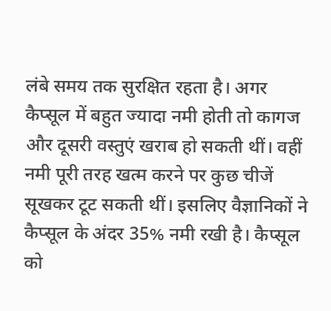लंबे समय तक सुरक्षित रहता है। अगर कैप्सूल में बहुत ज्यादा नमी होती तो कागज और दूसरी वस्तुएं खराब हो सकती थीं। वहीं नमी पूरी तरह खत्म करने पर कुछ चीजें सूखकर टूट सकती थीं। इसलिए वैज्ञानिकों ने कैप्सूल के अंदर 35% नमी रखी है। कैप्सूल को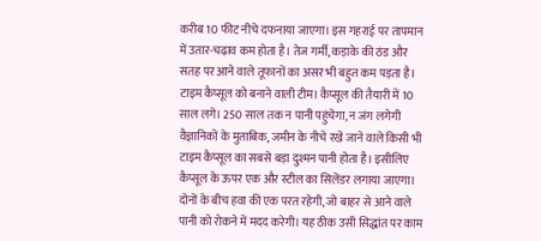करीब 10 फीट नीचे दफनाया जाएगा। इस गहराई पर तापमान में उतार-चढ़ाव कम होता है। तेज गर्मी, कड़ाके की ठंड और सतह पर आने वाले तूफानों का असर भी बहुत कम पड़ता है। टाइम कैप्सूल को बनाने वाली टीम। कैप्सूल की तैयारी में 10 साल लगे। 250 साल तक न पानी पहुंचेगा, न जंग लगेगी वैज्ञानिकों के मुताबिक, जमीन के नीचे रखे जाने वाले किसी भी टाइम कैप्सूल का सबसे बड़ा दुश्मन पानी होता है। इसीलिए कैप्सूल के ऊपर एक और स्टील का सिलेंडर लगाया जाएगा। दोनों के बीच हवा की एक परत रहेगी, जो बाहर से आने वाले पानी को रोकने में मदद करेगी। यह ठीक उसी सिद्धांत पर काम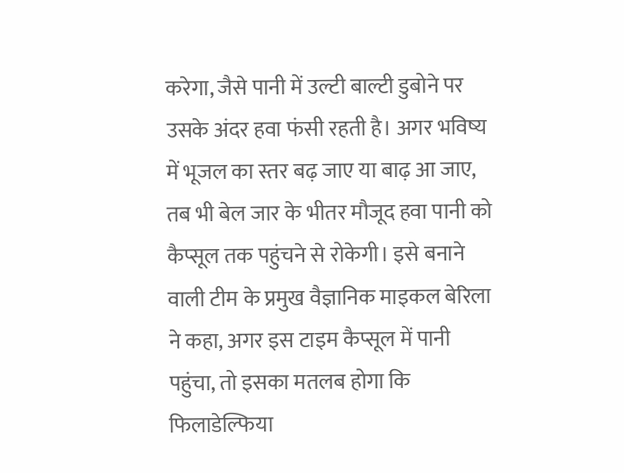करेगा, जैसे पानी में उल्टी बाल्टी डुबोने पर उसके अंदर हवा फंसी रहती है। अगर भविष्य में भूजल का स्तर बढ़ जाए या बाढ़ आ जाए, तब भी बेल जार के भीतर मौजूद हवा पानी को कैप्सूल तक पहुंचने से रोकेगी। इसे बनाने वाली टीम के प्रमुख वैज्ञानिक माइकल बेरिला ने कहा, अगर इस टाइम कैप्सूल में पानी पहुंचा, तो इसका मतलब होगा कि फिलाडेल्फिया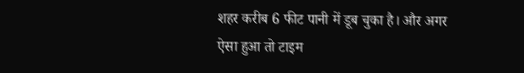शहर करीब 6 फीट पानी में डूब चुका है। और अगर ऐसा हुआ तो टाइम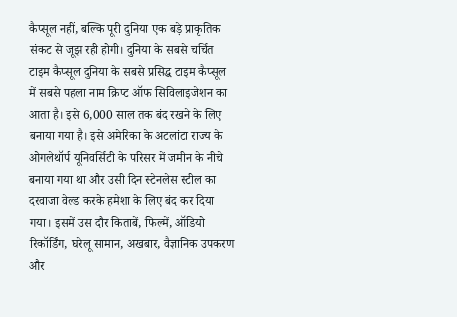कैप्सूल नहीं, बल्कि पूरी दुनिया एक बड़े प्राकृतिक संकट से जूझ रही होगी। दुनिया के सबसे चर्चित टाइम कैप्सूल दुनिया के सबसे प्रसिद्ध टाइम कैप्सूल में सबसे पहला नाम क्रिप्ट ऑफ सिविलाइजेशन का आता है। इसे 6,000 साल तक बंद रखने के लिए बनाया गया है। इसे अमेरिका के अटलांटा राज्य के ओगलेथॉर्प यूनिवर्सिटी के परिसर में जमीन के नीचे बनाया गया था और उसी दिन स्टेनलेस स्टील का दरवाजा वेल्ड करके हमेशा के लिए बंद कर दिया गया। इसमें उस दौर किताबें, फिल्में, ऑडियो रिकॉर्डिंग, घरेलू सामान, अखबार, वैज्ञानिक उपकरण और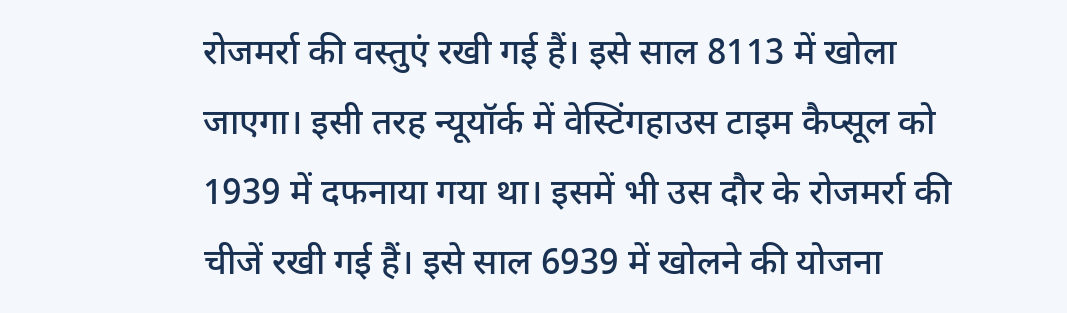रोजमर्रा की वस्तुएं रखी गई हैं। इसे साल 8113 में खोला जाएगा। इसी तरह न्यूयॉर्क में वेस्टिंगहाउस टाइम कैप्सूल को 1939 में दफनाया गया था। इसमें भी उस दौर के रोजमर्रा की चीजें रखी गई हैं। इसे साल 6939 में खोलने की योजना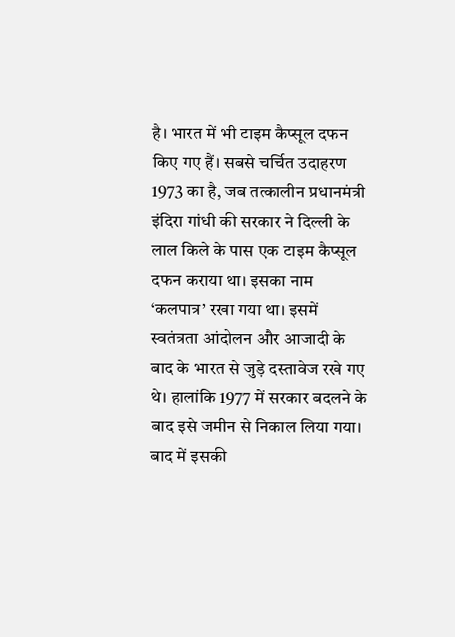है। भारत में भी टाइम कैप्सूल दफन किए गए हैं। सबसे चर्चित उदाहरण 1973 का है, जब तत्कालीन प्रधानमंत्री इंदिरा गांधी की सरकार ने दिल्ली के लाल किले के पास एक टाइम कैप्सूल दफन कराया था। इसका नाम ‘कलपात्र’ रखा गया था। इसमें स्वतंत्रता आंदोलन और आजादी के बाद के भारत से जुड़े दस्तावेज रखे गए थे। हालांकि 1977 में सरकार बदलने के बाद इसे जमीन से निकाल लिया गया। बाद में इसकी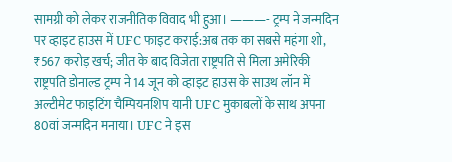सामग्री को लेकर राजनीतिक विवाद भी हुआ। ———- ट्रम्प ने जन्मदिन पर व्हाइट हाउस में UFC फाइट कराई:अब तक का सबसे महंगा शो, ₹567 करोड़ खर्च; जीत के बाद विजेता राष्ट्रपति से मिला अमेरिकी राष्ट्रपति डोनाल्ड ट्रम्प ने 14 जून को व्हाइट हाउस के साउथ लॉन में अल्टीमेट फाइटिंग चैम्पियनशिप यानी UFC मुकाबलों के साथ अपना 80वां जन्मदिन मनाया। UFC ने इस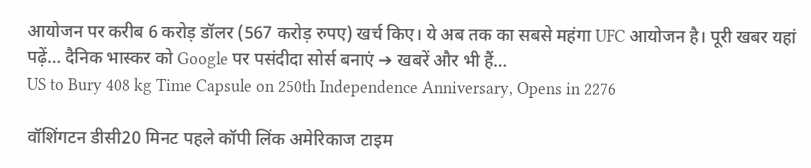आयोजन पर करीब 6 करोड़ डॉलर (567 करोड़ रुपए) खर्च किए। ये अब तक का सबसे महंगा UFC आयोजन है। पूरी खबर यहां पढ़ें… दैनिक भास्कर को Google पर पसंदीदा सोर्स बनाएं ➔ खबरें और भी हैं…
US to Bury 408 kg Time Capsule on 250th Independence Anniversary, Opens in 2276

वॉशिंगटन डीसी20 मिनट पहले कॉपी लिंक अमेरिकाज टाइम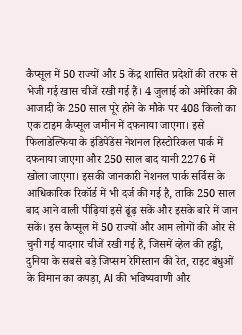कैप्सूल में 50 राज्यों और 5 केंद्र शासित प्रदेशों की तरफ से भेजी गई खास चीजें रखी गई हैं। 4 जुलाई को अमेरिका की आजादी के 250 साल पूरे होने के मौके पर 408 किलो का एक टाइम कैप्सूल जमीन में दफनाया जाएगा। इसे फिलाडेल्फिया के इंडिपेंडेंस नेशनल हिस्टोरिकल पार्क में दफनाया जाएगा और 250 साल बाद यानी 2276 में खोला जाएगा। इसकी जानकारी नेशनल पार्क सर्विस के आधिकारिक रिकॉर्ड में भी दर्ज की गई है, ताकि 250 साल बाद आने वाली पीढ़ियां इसे ढूंढ़ सकें और इसके बारे में जान सकें। इस कैप्सूल में 50 राज्यों और आम लोगों की ओर से चुनी गई यादगार चीजें रखी गई हैं, जिसमें व्हेल की हड्डी, दुनिया के सबसे बड़े जिप्सम रेगिस्तान की रेत, राइट बंधुओं के विमान का कपड़ा, AI की भविष्यवाणी और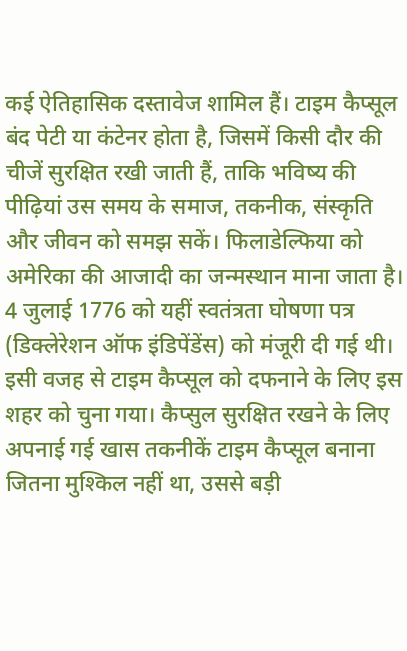कई ऐतिहासिक दस्तावेज शामिल हैं। टाइम कैप्सूल बंद पेटी या कंटेनर होता है, जिसमें किसी दौर की चीजें सुरक्षित रखी जाती हैं, ताकि भविष्य की पीढ़ियां उस समय के समाज, तकनीक, संस्कृति और जीवन को समझ सकें। फिलाडेल्फिया को अमेरिका की आजादी का जन्मस्थान माना जाता है। 4 जुलाई 1776 को यहीं स्वतंत्रता घोषणा पत्र (डिक्लेरेशन ऑफ इंडिपेंडेंस) को मंजूरी दी गई थी। इसी वजह से टाइम कैप्सूल को दफनाने के लिए इस शहर को चुना गया। कैप्सुल सुरक्षित रखने के लिए अपनाई गई खास तकनीकें टाइम कैप्सूल बनाना जितना मुश्किल नहीं था, उससे बड़ी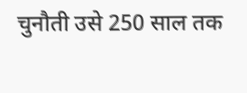चुनौती उसे 250 साल तक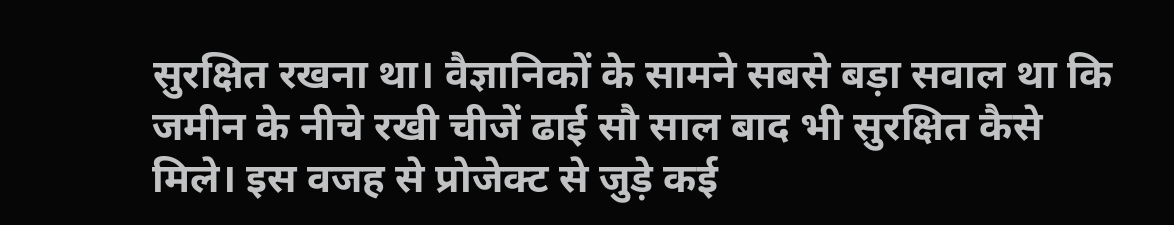सुरक्षित रखना था। वैज्ञानिकों के सामने सबसे बड़ा सवाल था कि जमीन के नीचे रखी चीजें ढाई सौ साल बाद भी सुरक्षित कैसे मिले। इस वजह से प्रोजेक्ट से जुड़े कई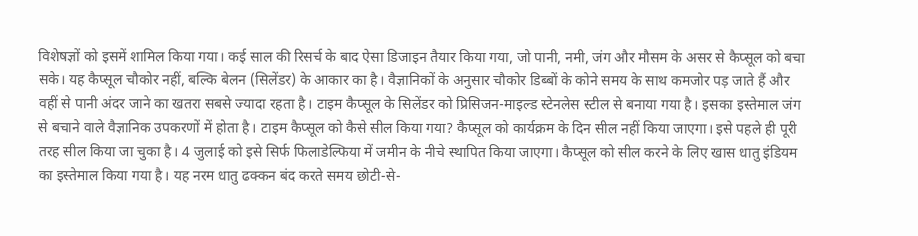विशेषज्ञों को इसमें शामिल किया गया। कई साल की रिसर्च के बाद ऐसा डिजाइन तैयार किया गया, जो पानी, नमी, जंग और मौसम के असर से कैप्सूल को बचा सके। यह कैप्सूल चौकोर नहीं, बल्कि बेलन (सिलेंडर) के आकार का है। वैज्ञानिकों के अनुसार चौकोर डिब्बों के कोने समय के साथ कमजोर पड़ जाते हैं और वहीं से पानी अंदर जाने का खतरा सबसे ज्यादा रहता है। टाइम कैप्सूल के सिलेंडर को प्रिसिजन-माइल्ड स्टेनलेस स्टील से बनाया गया है। इसका इस्तेमाल जंग से बचाने वाले वैज्ञानिक उपकरणों में होता है। टाइम कैप्सूल को कैसे सील किया गया? कैप्सूल को कार्यक्रम के दिन सील नहीं किया जाएगा। इसे पहले ही पूरी तरह सील किया जा चुका है। 4 जुलाई को इसे सिर्फ फिलाडेल्फिया में जमीन के नीचे स्थापित किया जाएगा। कैप्सूल को सील करने के लिए खास धातु इंडियम का इस्तेमाल किया गया है। यह नरम धातु ढक्कन बंद करते समय छोटी-से-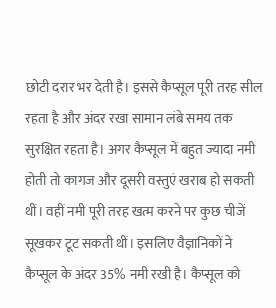छोटी दरार भर देती है। इससे कैप्सूल पूरी तरह सील रहता है और अंदर रखा सामान लंबे समय तक सुरक्षित रहता है। अगर कैप्सूल में बहुत ज्यादा नमी होती तो कागज और दूसरी वस्तुएं खराब हो सकती थीं। वहीं नमी पूरी तरह खत्म करने पर कुछ चीजें सूखकर टूट सकती थीं। इसलिए वैज्ञानिकों ने कैप्सूल के अंदर 35% नमी रखी है। कैप्सूल को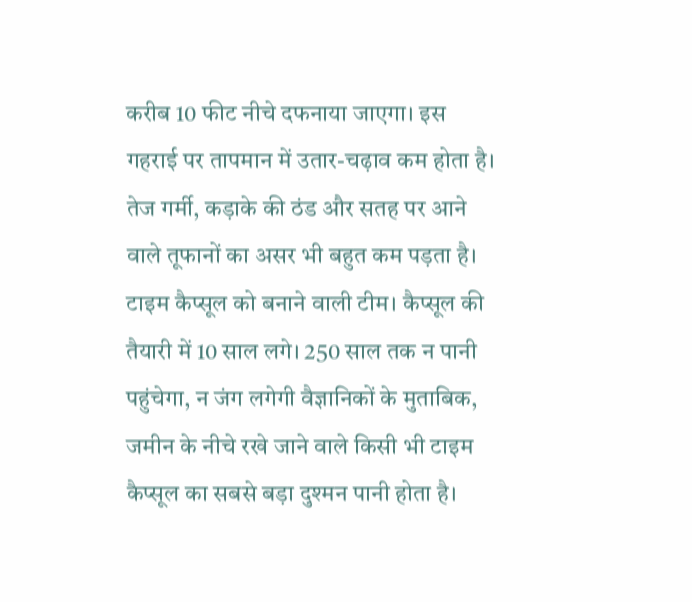करीब 10 फीट नीचे दफनाया जाएगा। इस गहराई पर तापमान में उतार-चढ़ाव कम होता है। तेज गर्मी, कड़ाके की ठंड और सतह पर आने वाले तूफानों का असर भी बहुत कम पड़ता है। टाइम कैप्सूल को बनाने वाली टीम। कैप्सूल की तैयारी में 10 साल लगे। 250 साल तक न पानी पहुंचेगा, न जंग लगेगी वैज्ञानिकों के मुताबिक, जमीन के नीचे रखे जाने वाले किसी भी टाइम कैप्सूल का सबसे बड़ा दुश्मन पानी होता है।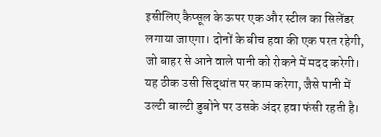इसीलिए कैप्सूल के ऊपर एक और स्टील का सिलेंडर लगाया जाएगा। दोनों के बीच हवा की एक परत रहेगी, जो बाहर से आने वाले पानी को रोकने में मदद करेगी। यह ठीक उसी सिद्धांत पर काम करेगा, जैसे पानी में उल्टी बाल्टी डुबोने पर उसके अंदर हवा फंसी रहती है।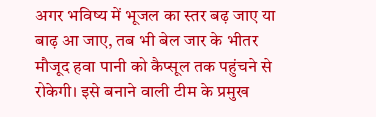अगर भविष्य में भूजल का स्तर बढ़ जाए या बाढ़ आ जाए, तब भी बेल जार के भीतर मौजूद हवा पानी को कैप्सूल तक पहुंचने से रोकेगी। इसे बनाने वाली टीम के प्रमुख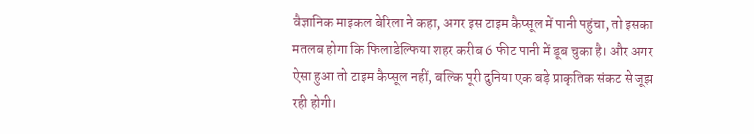वैज्ञानिक माइकल बेरिला ने कहा, अगर इस टाइम कैप्सूल में पानी पहुंचा, तो इसका मतलब होगा कि फिलाडेल्फिया शहर करीब 6 फीट पानी में डूब चुका है। और अगर ऐसा हुआ तो टाइम कैप्सूल नहीं, बल्कि पूरी दुनिया एक बड़े प्राकृतिक संकट से जूझ रही होगी।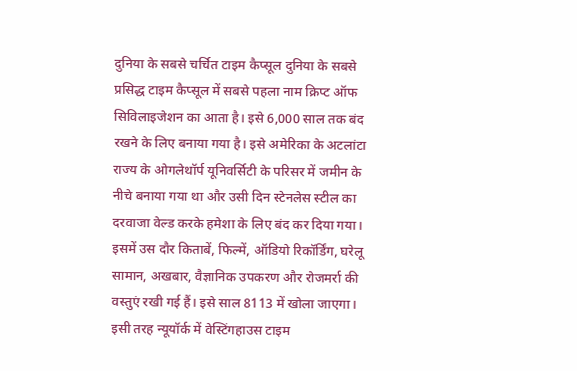दुनिया के सबसे चर्चित टाइम कैप्सूल दुनिया के सबसे प्रसिद्ध टाइम कैप्सूल में सबसे पहला नाम क्रिप्ट ऑफ सिविलाइजेशन का आता है। इसे 6,000 साल तक बंद रखने के लिए बनाया गया है। इसे अमेरिका के अटलांटा राज्य के ओगलेथॉर्प यूनिवर्सिटी के परिसर में जमीन के नीचे बनाया गया था और उसी दिन स्टेनलेस स्टील का दरवाजा वेल्ड करके हमेशा के लिए बंद कर दिया गया। इसमें उस दौर किताबें, फिल्में, ऑडियो रिकॉर्डिंग, घरेलू सामान, अखबार, वैज्ञानिक उपकरण और रोजमर्रा की वस्तुएं रखी गई हैं। इसे साल 8113 में खोला जाएगा। इसी तरह न्यूयॉर्क में वेस्टिंगहाउस टाइम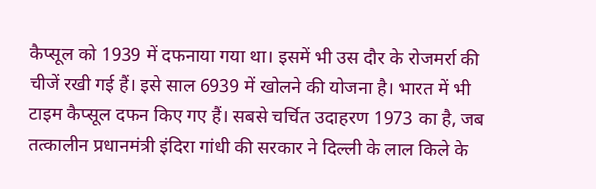कैप्सूल को 1939 में दफनाया गया था। इसमें भी उस दौर के रोजमर्रा की चीजें रखी गई हैं। इसे साल 6939 में खोलने की योजना है। भारत में भी टाइम कैप्सूल दफन किए गए हैं। सबसे चर्चित उदाहरण 1973 का है, जब तत्कालीन प्रधानमंत्री इंदिरा गांधी की सरकार ने दिल्ली के लाल किले के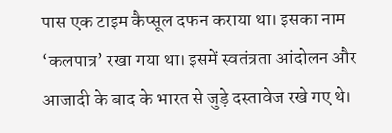पास एक टाइम कैप्सूल दफन कराया था। इसका नाम ‘कलपात्र’ रखा गया था। इसमें स्वतंत्रता आंदोलन और आजादी के बाद के भारत से जुड़े दस्तावेज रखे गए थे।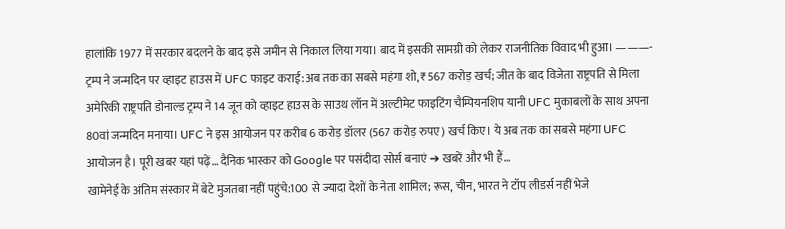हालांकि 1977 में सरकार बदलने के बाद इसे जमीन से निकाल लिया गया। बाद में इसकी सामग्री को लेकर राजनीतिक विवाद भी हुआ। ———- ट्रम्प ने जन्मदिन पर व्हाइट हाउस में UFC फाइट कराई:अब तक का सबसे महंगा शो, ₹567 करोड़ खर्च; जीत के बाद विजेता राष्ट्रपति से मिला अमेरिकी राष्ट्रपति डोनाल्ड ट्रम्प ने 14 जून को व्हाइट हाउस के साउथ लॉन में अल्टीमेट फाइटिंग चैम्पियनशिप यानी UFC मुकाबलों के साथ अपना 80वां जन्मदिन मनाया। UFC ने इस आयोजन पर करीब 6 करोड़ डॉलर (567 करोड़ रुपए) खर्च किए। ये अब तक का सबसे महंगा UFC आयोजन है। पूरी खबर यहां पढ़ें… दैनिक भास्कर को Google पर पसंदीदा सोर्स बनाएं ➔ खबरें और भी हैं…
खामेनेई के अंतिम संस्कार में बेटे मुजतबा नहीं पहुंचे:100 से ज्यादा देशों के नेता शामिल; रूस, चीन, भारत ने टॉप लीडर्स नहीं भेजे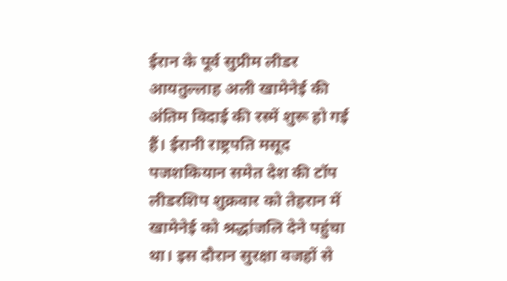ईरान के पूर्व सुप्रीम लीडर आयतुल्लाह अली खामेनेई की अंतिम विदाई की रस्में शुरू हो गई हैं। ईरानी राष्ट्रपति मसूद पजशकियान समेत देश की टॉप लीडरशिप शुक्रवार को तेहरान में खामेनेई को श्रद्धांजलि देने पहुंचा था। इस दौरान सुरक्षा वजहों से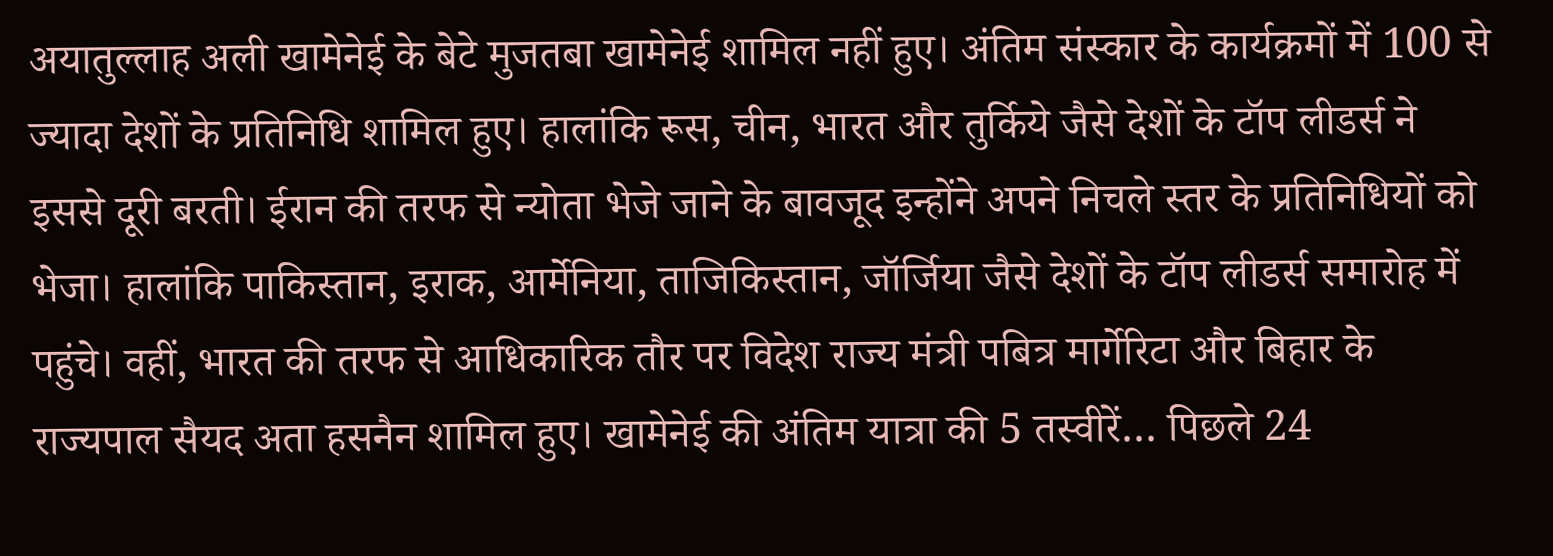अयातुल्लाह अली खामेनेई के बेटे मुजतबा खामेनेई शामिल नहीं हुए। अंतिम संस्कार के कार्यक्रमों में 100 से ज्यादा देशों के प्रतिनिधि शामिल हुए। हालांकि रूस, चीन, भारत और तुर्किये जैसे देशों के टॉप लीडर्स ने इससे दूरी बरती। ईरान की तरफ से न्योता भेजे जाने के बावजूद इन्होंने अपने निचले स्तर के प्रतिनिधियों को भेजा। हालांकि पाकिस्तान, इराक, आर्मेनिया, ताजिकिस्तान, जॉर्जिया जैसे देशों के टॉप लीडर्स समारोह में पहुंचे। वहीं, भारत की तरफ से आधिकारिक तौर पर विदेश राज्य मंत्री पबित्र मार्गेरिटा और बिहार के राज्यपाल सैयद अता हसनैन शामिल हुए। खामेनेई की अंतिम यात्रा की 5 तस्वीरें… पिछले 24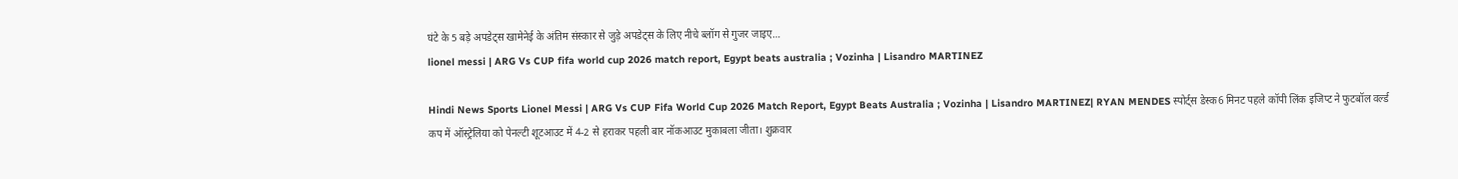घंटे के 5 बड़े अपडेट्स खामेनेई के अंतिम संस्कार से जुड़े अपडेट्स के लिए नीचे ब्लॉग से गुजर जाइए…
lionel messi | ARG Vs CUP fifa world cup 2026 match report, Egypt beats australia ; Vozinha | Lisandro MARTINEZ

Hindi News Sports Lionel Messi | ARG Vs CUP Fifa World Cup 2026 Match Report, Egypt Beats Australia ; Vozinha | Lisandro MARTINEZ| RYAN MENDES स्पोर्ट्स डेस्क6 मिनट पहले कॉपी लिंक इजिप्ट ने फुटबॉल वर्ल्ड कप में ऑस्ट्रेलिया को पेनल्टी शूटआउट में 4-2 से हराकर पहली बार नॉकआउट मुकाबला जीता। शुक्रवार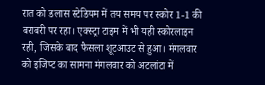रात को डलास स्टेडियम में तय समय पर स्कोर 1-1 की बराबरी पर रहा। एक्स्ट्रा टाइम में भी यही स्कोरलाइन रही, जिसके बाद फैसला शूटआउट से हुआ। मंगलवार को इजिप्ट का सामना मंगलवार को अटलांटा में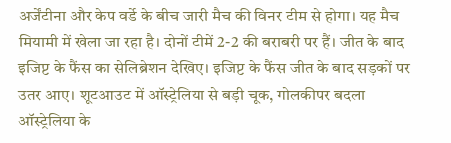अर्जेंटीना और केप वर्डे के बीच जारी मैच की विनर टीम से होगा। यह मैच मियामी में खेला जा रहा है। दोनों टीमें 2-2 की बराबरी पर हैं। जीत के बाद इजिप्ट के फैंस का सेलिब्रेशन देखिए। इजिप्ट के फैंस जीत के बाद सड़कों पर उतर आए। शूटआउट में ऑस्ट्रेलिया से बड़ी चूक, गोलकीपर बदला ऑस्ट्रेलिया के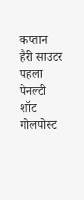कप्तान हैरी साउटर पहला पेनल्टी शॉट गोलपोस्ट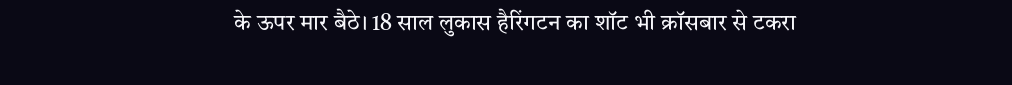के ऊपर मार बैठे। 18 साल लुकास हैरिंगटन का शॉट भी क्रॉसबार से टकरा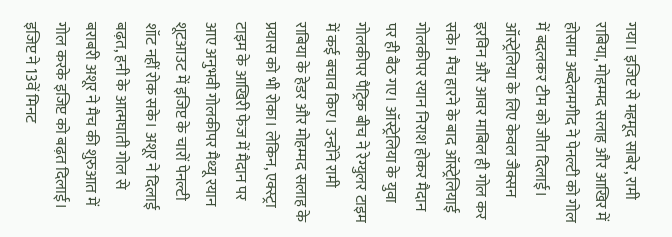गया। इजिप्ट से महमूद साबेर, रामी राबिया, मोहम्मद सलाह और आखिर में होसाम अब्देलमगीद ने पेनल्टी को गोल में बदलकर टीम को जीत दिलाई। ऑस्ट्रेलिया के लिए केवल जैक्सन इरविन और आवर माबिल ही गोल कर सके। मैच हारने के बाद ऑस्ट्रेलियाई गोलकीपर रयान निराश होकर मैदान पर ही बैठ गए। ऑस्ट्रेलिया के युवा गोलकीपर पैट्रिक बीच ने रेग्युलर टाइम में कई बचाव किए। उन्होंने रामी राबिया के हेडर और मोहम्मद सलाह के प्रयास को भी रोका। लेकिन, एक्स्ट्रा टाइम के आखिरी फेज में मैदान पर आए अनुभवी गोलकीपर मैथ्यू रयान शूटआउट में इजिप्ट के चारों पेनल्टी शॉट नहीं रोक सके। अशूर ने दिलाई बढ़त, हनी के आत्मघाती गोल से बराबरी अशूर ने मैच की शुरुआत में गोल करके इजिप्ट को बढ़त दिलाई। इजिप्ट ने 13वें मिनट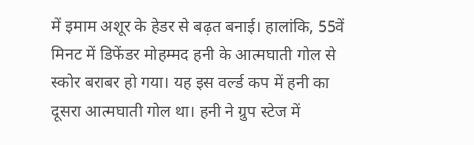में इमाम अशूर के हेडर से बढ़त बनाई। हालांकि, 55वें मिनट में डिफेंडर मोहम्मद हनी के आत्मघाती गोल से स्कोर बराबर हो गया। यह इस वर्ल्ड कप में हनी का दूसरा आत्मघाती गोल था। हनी ने ग्रुप स्टेज में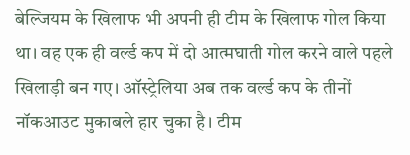बेल्जियम के खिलाफ भी अपनी ही टीम के खिलाफ गोल किया था। वह एक ही वर्ल्ड कप में दो आत्मघाती गोल करने वाले पहले खिलाड़ी बन गए। ऑस्ट्रेलिया अब तक वर्ल्ड कप के तीनों नॉकआउट मुकाबले हार चुका है। टीम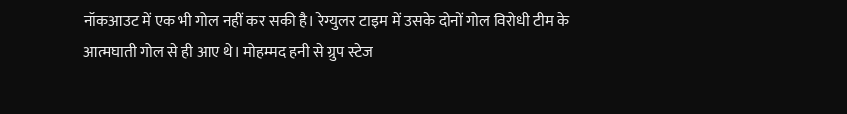नॉकआउट में एक भी गोल नहीं कर सकी है। रेग्युलर टाइम में उसके दोनों गोल विरोधी टीम के आत्मघाती गोल से ही आए थे। मोहम्मद हनी से ग्रुप स्टेज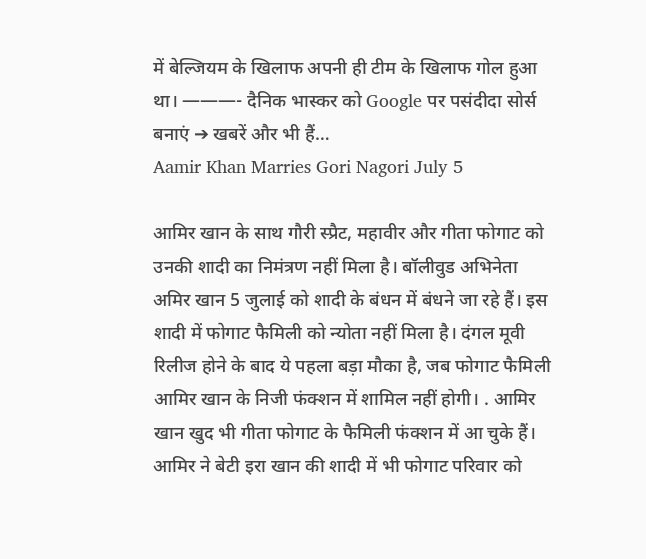में बेल्जियम के खिलाफ अपनी ही टीम के खिलाफ गोल हुआ था। ———- दैनिक भास्कर को Google पर पसंदीदा सोर्स बनाएं ➔ खबरें और भी हैं…
Aamir Khan Marries Gori Nagori July 5

आमिर खान के साथ गौरी स्प्रैट, महावीर और गीता फोगाट को उनकी शादी का निमंत्रण नहीं मिला है। बॉलीवुड अभिनेता अमिर खान 5 जुलाई को शादी के बंधन में बंधने जा रहे हैं। इस शादी में फोगाट फैमिली को न्योता नहीं मिला है। दंगल मूवी रिलीज होने के बाद ये पहला बड़ा मौका है, जब फोगाट फैमिली आमिर खान के निजी फंक्शन में शामिल नहीं होगी। . आमिर खान खुद भी गीता फोगाट के फैमिली फंक्शन में आ चुके हैं। आमिर ने बेटी इरा खान की शादी में भी फोगाट परिवार को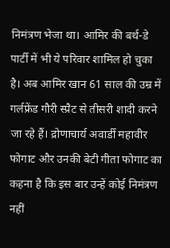निमंत्रण भेजा था। आमिर की बर्थ-डे पार्टी में भी ये परिवार शामिल हो चुका है। अब आमिर खान 61 साल की उम्र में गर्लफ्रेंड गौरी स्प्रैट से तीसरी शादी करने जा रहे हैं। द्रोणाचार्य अवार्डी महावीर फोगाट और उनकी बेटी गीता फोगाट का कहना है कि इस बार उन्हें कोई निमंत्रण नहीं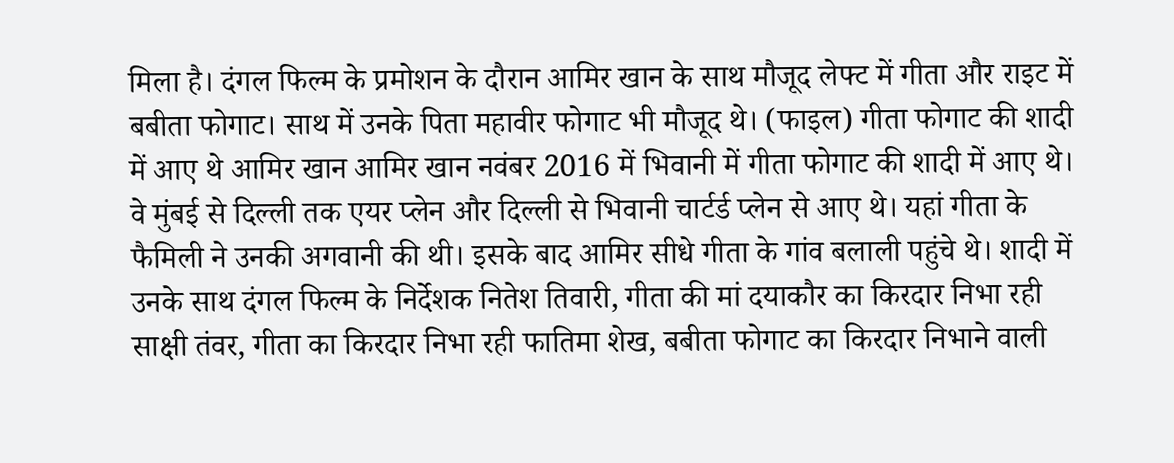मिला है। दंगल फिल्म के प्रमोशन के दौरान आमिर खान के साथ मौजूद लेफ्ट में गीता और राइट में बबीता फोगाट। साथ में उनके पिता महावीर फोगाट भी मौजूद थे। (फाइल) गीता फोगाट की शादी में आए थे आमिर खान आमिर खान नवंबर 2016 में भिवानी में गीता फोगाट की शादी में आए थे। वे मुंबई से दिल्ली तक एयर प्लेन और दिल्ली से भिवानी चार्टर्ड प्लेन से आए थे। यहां गीता के फैमिली ने उनकी अगवानी की थी। इसके बाद आमिर सीधे गीता के गांव बलाली पहुंचे थे। शादी में उनके साथ दंगल फिल्म के निर्देशक नितेश तिवारी, गीता की मां दयाकौर का किरदार निभा रही साक्षी तंवर, गीता का किरदार निभा रही फातिमा शेख, बबीता फोगाट का किरदार निभाने वाली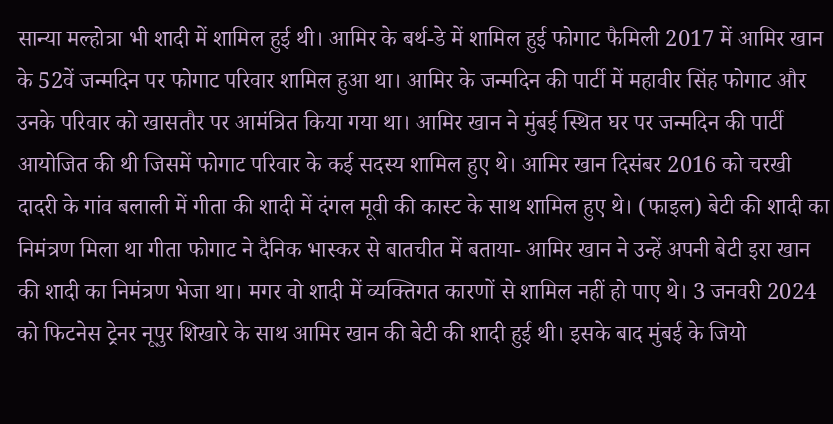सान्या मल्होत्रा भी शादी में शामिल हुई थी। आमिर के बर्थ-डे में शामिल हुई फोगाट फैमिली 2017 में आमिर खान के 52वें जन्मदिन पर फोगाट परिवार शामिल हुआ था। आमिर के जन्मदिन की पार्टी में महावीर सिंह फोगाट और उनके परिवार को खासतौर पर आमंत्रित किया गया था। आमिर खान ने मुंबई स्थित घर पर जन्मदिन की पार्टी आयोजित की थी जिसमें फोगाट परिवार के कई सदस्य शामिल हुए थे। आमिर खान दिसंबर 2016 को चरखी दादरी के गांव बलाली में गीता की शादी में दंगल मूवी की कास्ट के साथ शामिल हुए थे। (फाइल) बेटी की शादी का निमंत्रण मिला था गीता फोगाट ने दैनिक भास्कर से बातचीत में बताया- आमिर खान ने उन्हें अपनी बेटी इरा खान की शादी का निमंत्रण भेजा था। मगर वो शादी में व्यक्तिगत कारणों से शामिल नहीं हो पाए थे। 3 जनवरी 2024 को फिटनेस ट्रेनर नूपुर शिखारे के साथ आमिर खान की बेटी की शादी हुई थी। इसके बाद मुंबई के जियो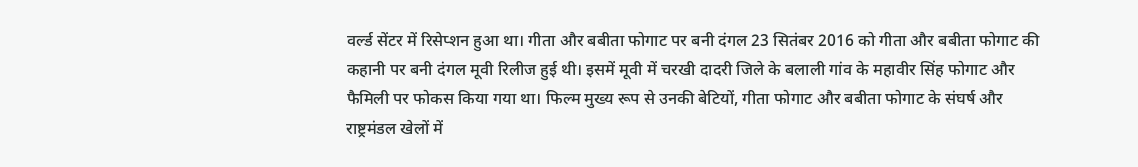वर्ल्ड सेंटर में रिसेप्शन हुआ था। गीता और बबीता फोगाट पर बनी दंगल 23 सितंबर 2016 को गीता और बबीता फोगाट की कहानी पर बनी दंगल मूवी रिलीज हुई थी। इसमें मूवी में चरखी दादरी जिले के बलाली गांव के महावीर सिंह फोगाट और फैमिली पर फोकस किया गया था। फिल्म मुख्य रूप से उनकी बेटियों, गीता फोगाट और बबीता फोगाट के संघर्ष और राष्ट्रमंडल खेलों में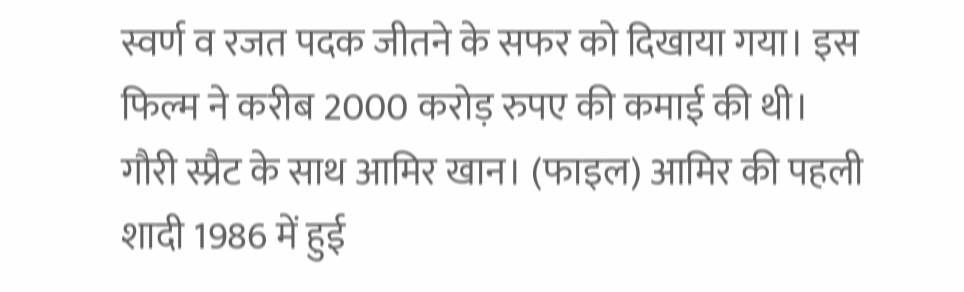स्वर्ण व रजत पदक जीतने के सफर को दिखाया गया। इस फिल्म ने करीब 2000 करोड़ रुपए की कमाई की थी। गौरी स्प्रैट के साथ आमिर खान। (फाइल) आमिर की पहली शादी 1986 में हुई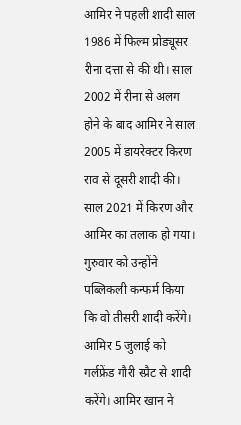आमिर ने पहली शादी साल 1986 में फिल्म प्रोड्यूसर रीना दत्ता से की थी। साल 2002 में रीना से अलग होने के बाद आमिर ने साल 2005 में डायरेक्टर किरण राव से दूसरी शादी की। साल 2021 में किरण और आमिर का तलाक हो गया। गुरुवार को उन्होंने पब्लिकली कन्फर्म किया कि वो तीसरी शादी करेंगे। आमिर 5 जुलाई को गर्लफ्रेंड गौरी स्प्रैट से शादी करेंगे। आमिर खान ने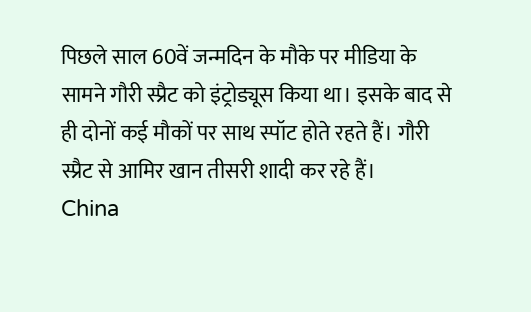पिछले साल 60वें जन्मदिन के मौके पर मीडिया के सामने गौरी स्प्रैट को इंट्रोड्यूस किया था। इसके बाद से ही दोनों कई मौकों पर साथ स्पॉट होते रहते हैं। गौरी स्प्रैट से आमिर खान तीसरी शादी कर रहे हैं।
China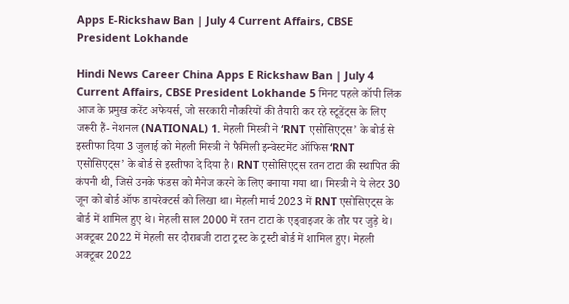Apps E-Rickshaw Ban | July 4 Current Affairs, CBSE President Lokhande

Hindi News Career China Apps E Rickshaw Ban | July 4 Current Affairs, CBSE President Lokhande 5 मिनट पहले कॉपी लिंक आज के प्रमुख करेंट अफेयर्स, जो सरकारी नौकरियों की तैयारी कर रहे स्टूडेंट्स के लिए जरूरी हैं- नेशनल (NATIONAL) 1. मेहली मिस्त्री ने ‘RNT एसोसिएट्स’ के बोर्ड से इस्तीफा दिया 3 जुलाई को मेहली मिस्त्री ने फैमिली इन्वेस्टमेंट ऑफिस ‘RNT एसोसिएट्स’ के बोर्ड से इस्तीफा दे दिया है। RNT एसोसिएट्स रतन टाटा की स्थापित की कंपनी थी, जिसे उनके फंडस को मैनेज करने के लिए बनाया गया था। मिस्त्री ने ये लेटर 30 जून को बोर्ड ऑफ डायरेक्टर्स को लिखा था। मेहली मार्च 2023 में RNT एसोसिएट्स के बोर्ड में शामिल हुए थे। मेहली साल 2000 में रतन टाटा के एड्वाइजर के तौर पर जुड़े थे। अक्टूबर 2022 में मेहली सर दौराबजी टाटा ट्रस्ट के ट्रस्टी बोर्ड में शामिल हुए। मेहली अक्टूबर 2022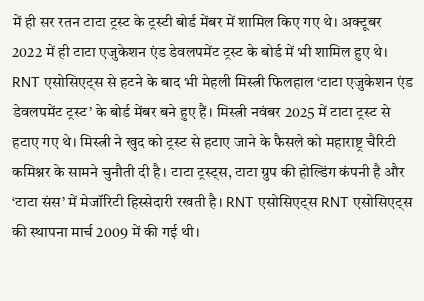में ही सर रतन टाटा ट्रस्ट के ट्रस्टी बोर्ड मेंबर में शामिल किए गए थे। अक्टूबर 2022 में ही टाटा एजुकेशन एंड डेवलपमेंट ट्रस्ट के बोर्ड में भी शामिल हुए थे। RNT एसोसिएट्स से हटने के बाद भी मेहली मिस्त्री फिलहाल ‘टाटा एजुकेशन एंड डेवलपमेंट ट्रस्ट’ के बोर्ड मेंबर बने हुए हैं। मिस्त्री नवंबर 2025 में टाटा ट्रस्ट से हटाए गए थे। मिस्त्री ने खुद को ट्रस्ट से हटाए जाने के फैसले को महाराष्ट्र चैरिटी कमिश्नर के सामने चुनौती दी है। टाटा ट्रस्ट्स, टाटा ग्रुप की होल्डिंग कंपनी है और ‘टाटा संस’ में मेजॉरिटी हिस्सेदारी रखती है। RNT एसोसिएट्स RNT एसोसिएट्स की स्थापना मार्च 2009 में की गई थी।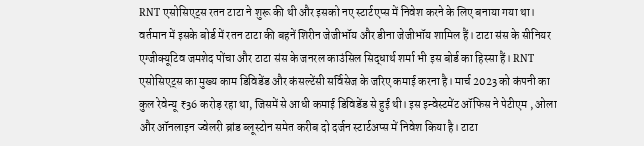RNT एसोसिएट्स रतन टाटा ने शुरू की थी और इसको नए स्टार्टएप्स में निवेश करने के लिए बनाया गया था। वर्तमान में इसके बोर्ड में रतन टाटा की बहनें शिरीन जेजीभॉय और डीना जेजीभॉय शामिल हैं। टाटा संस के सीनियर एग्जीक्यूटिव जमशेद पोंचा और टाटा संस के जनरल काउंसिल सिद्धार्थ शर्मा भी इस बोर्ड का हिस्सा हैं। RNT एसोसिएट्स का मुख्य काम डिविडेंड और कंसल्टेंसी सर्विसेज के जरिए कमाई करना है। मार्च 2023 को कंपनी का कुल रेवेन्यू ₹36 करोड़ रहा था, जिसमें से आधी कमाई डिविडेंड से हुई थी। इस इन्वेस्टमेंट ऑफिस ने पेटीएम , ओला और ऑनलाइन ज्वेलरी ब्रांड ब्लूस्टोन समेत करीब दो दर्जन स्टार्टअप्स में निवेश किया है। टाटा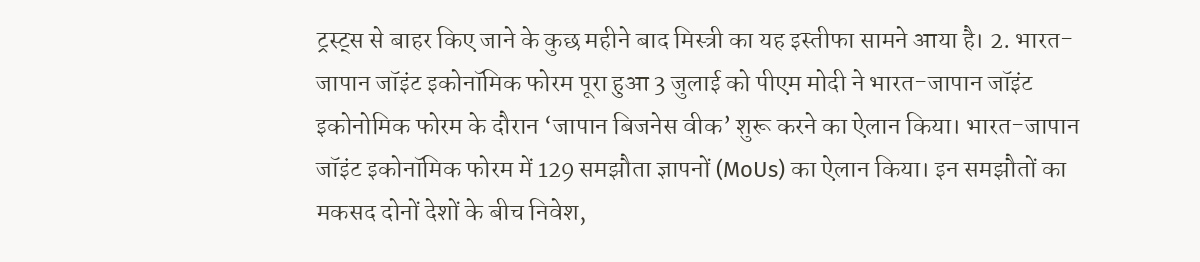ट्रस्ट्स से बाहर किए जाने के कुछ महीने बाद मिस्त्री का यह इस्तीफा सामने आया है। 2. भारत-जापान जॉइंट इकोनॉमिक फोरम पूरा हुआ 3 जुलाई को पीएम मोदी ने भारत-जापान जॉइंट इकोनोमिक फोरम के दौरान ‘जापान बिजनेस वीक’ शुरू करने का ऐलान किया। भारत-जापान जॉइंट इकोनॉमिक फोरम में 129 समझौता ज्ञापनों (MoUs) का ऐलान किया। इन समझौतों का मकसद दोनों देशों के बीच निवेश,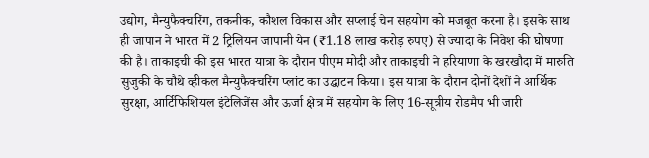उद्योग, मैन्युफैक्चरिंग, तकनीक, कौशल विकास और सप्लाई चेन सहयोग को मजबूत करना है। इसके साथ ही जापान ने भारत में 2 ट्रिलियन जापानी येन (₹1.18 लाख करोड़ रुपए) से ज्यादा के निवेश की घोषणा की है। ताकाइची की इस भारत यात्रा के दौरान पीएम मोदी और ताकाइची ने हरियाणा के खरखौदा में मारुति सुजुकी के चौथे व्हीकल मैन्युफैक्चरिंग प्लांट का उद्घाटन किया। इस यात्रा के दौरान दोनों देशों ने आर्थिक सुरक्षा, आर्टिफिशियल इंटेलिजेंस और ऊर्जा क्षेत्र में सहयोग के लिए 16-सूत्रीय रोडमैप भी जारी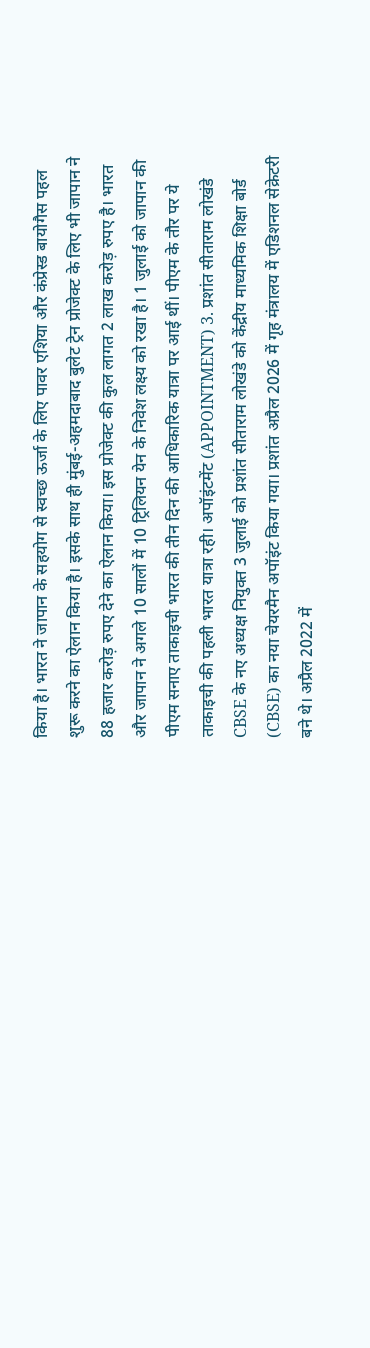किया है। भारत ने जापान के सहयोग से स्वच्छ ऊर्जा के लिए पावर एशिया और कंप्रेस्ड बायोगैस पहल शुरू करने का ऐलान किया है। इसके साथ ही मुंबई-अहमदाबाद बुलेट ट्रेन प्रोजेक्ट के लिए भी जापान ने 88 हजार करोड़ रुपए देने का ऐलान किया। इस प्रोजेक्ट की कुल लागत 2 लाख करोड़ रुपए है। भारत और जापान ने अगले 10 सालों में 10 ट्रिलियन येन के निवेश लक्ष्य को रखा है। 1 जुलाई को जापान की पीएम सनाए ताकाइची भारत की तीन दिन की आधिकारिक यात्रा पर आई थीं। पीएम के तौर पर ये ताकाइची की पहली भारत यात्रा रही। अपॉइंटमेंट (APPOINTMENT) 3. प्रशांत सीताराम लोखंडे CBSE के नए अध्यक्ष नियुक्त 3 जुलाई को प्रशांत सीताराम लोखंडे को केंद्रीय माध्यमिक शिक्षा बोर्ड (CBSE) का नया चेयरमैन अपॉइंट किया गया। प्रशांत अप्रैल 2026 में गृह मंत्रालय में एडिशनल सेक्रेटरी बने थे। अप्रैल 2022 में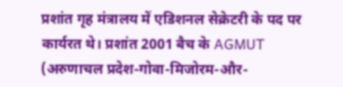प्रशांत गृह मंत्रालय में एडिशनल सेक्रेटरी के पद पर कार्यरत थे। प्रशांत 2001 बैच के AGMUT (अरुणाचल प्रदेश-गोवा-मिजोरम-और-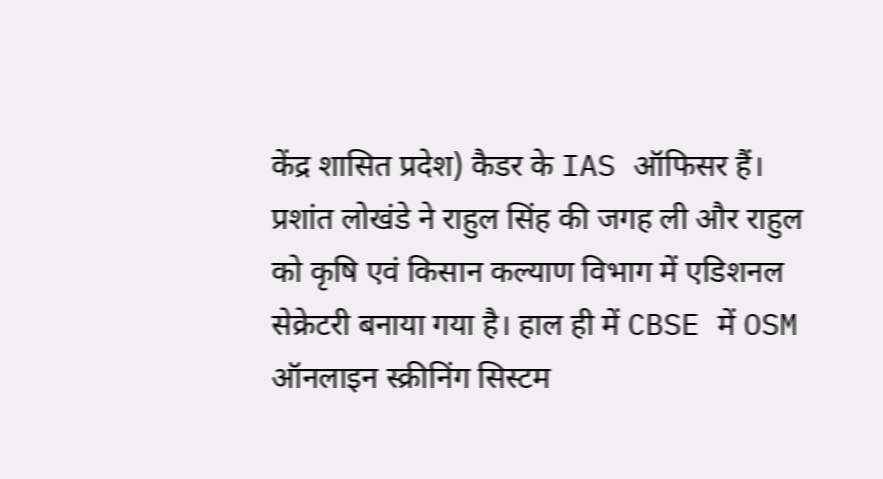केंद्र शासित प्रदेश) कैडर के IAS ऑफिसर हैं। प्रशांत लोखंडे ने राहुल सिंह की जगह ली और राहुल को कृषि एवं किसान कल्याण विभाग में एडिशनल सेक्रेटरी बनाया गया है। हाल ही में CBSE में OSM ऑनलाइन स्क्रीनिंग सिस्टम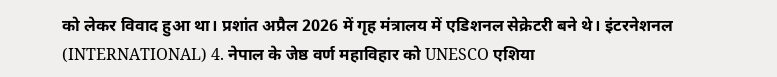को लेकर विवाद हुआ था। प्रशांत अप्रैल 2026 में गृह मंत्रालय में एडिशनल सेक्रेटरी बने थे। इंटरनेशनल (INTERNATIONAL) 4. नेपाल के जेष्ठ वर्ण महाविहार को UNESCO एशिया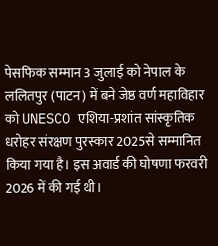पेसफिक सम्मान 3 जुलाई को नेपाल के ललितपुर (पाटन) में बने जेष्ठ वर्ण महाविहार को UNESCO एशिया-प्रशांत सांस्कृतिक धरोहर संरक्षण पुरस्कार 2025से सम्मानित किया गया है। इस अवार्ड की घोषणा फरवरी 2026 में की गई थी।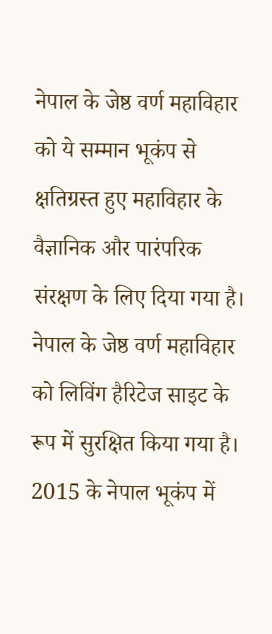नेपाल के जेष्ठ वर्ण महाविहार को ये सम्मान भूकंप से क्षतिग्रस्त हुए महाविहार के वैज्ञानिक और पारंपरिक संरक्षण के लिए दिया गया है। नेपाल के जेष्ठ वर्ण महाविहार को लिविंग हैरिटेज साइट के रूप में सुरक्षित किया गया है। 2015 के नेपाल भूकंप में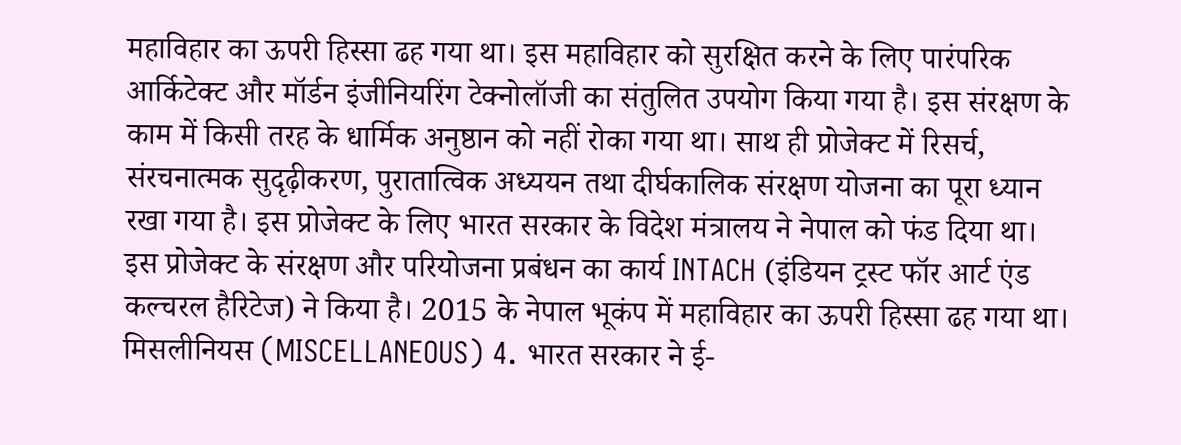महाविहार का ऊपरी हिस्सा ढह गया था। इस महाविहार को सुरक्षित करने के लिए पारंपरिक आर्किटेक्ट और मॉर्डन इंजीनियरिंग टेक्नोलॉजी का संतुलित उपयोग किया गया है। इस संरक्षण के काम में किसी तरह के धार्मिक अनुष्ठान को नहीं रोका गया था। साथ ही प्रोजेक्ट में रिसर्च, संरचनात्मक सुदृढ़ीकरण, पुरातात्विक अध्ययन तथा दीर्घकालिक संरक्षण योजना का पूरा ध्यान रखा गया है। इस प्रोजेक्ट के लिए भारत सरकार के विदेश मंत्रालय ने नेपाल को फंड दिया था। इस प्रोजेक्ट के संरक्षण और परियोजना प्रबंधन का कार्य INTACH (इंडियन ट्रस्ट फॉर आर्ट एंड कल्चरल हैरिटेज) ने किया है। 2015 के नेपाल भूकंप में महाविहार का ऊपरी हिस्सा ढह गया था। मिसलीनियस (MISCELLANEOUS) 4. भारत सरकार ने ई-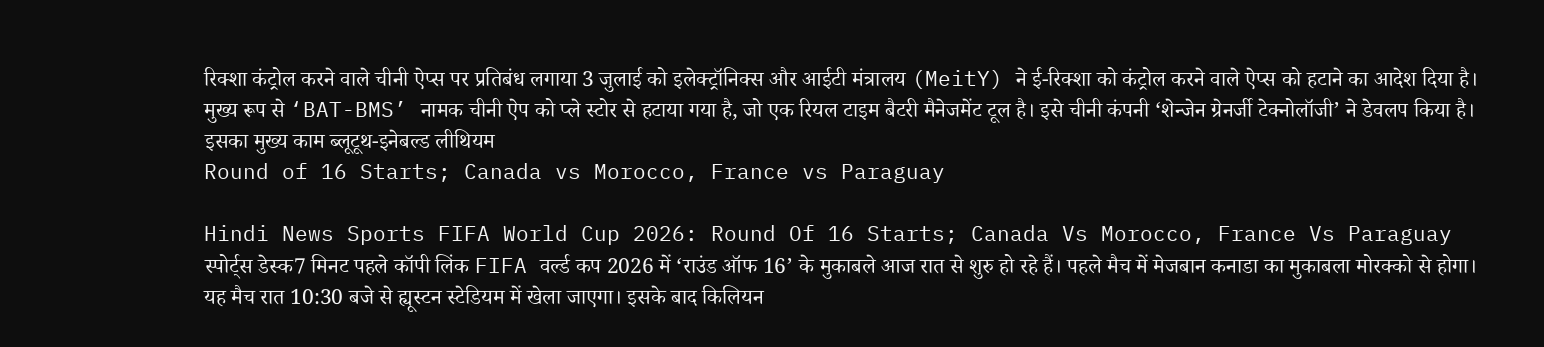रिक्शा कंट्रोल करने वाले चीनी ऐप्स पर प्रतिबंध लगाया 3 जुलाई को इलेक्ट्रॉनिक्स और आईटी मंत्रालय (MeitY) ने ई-रिक्शा को कंट्रोल करने वाले ऐप्स को हटाने का आदेश दिया है। मुख्य रूप से ‘BAT-BMS’ नामक चीनी ऐप को प्ले स्टोर से हटाया गया है, जो एक रियल टाइम बैटरी मैनेजमेंट टूल है। इसे चीनी कंपनी ‘शेन्जेन ग्रेनर्जी टेक्नोलॉजी’ ने डेवलप किया है। इसका मुख्य काम ब्लूटूथ-इनेबल्ड लीथियम
Round of 16 Starts; Canada vs Morocco, France vs Paraguay

Hindi News Sports FIFA World Cup 2026: Round Of 16 Starts; Canada Vs Morocco, France Vs Paraguay स्पोर्ट्स डेस्क7 मिनट पहले कॉपी लिंक FIFA वर्ल्ड कप 2026 में ‘राउंड ऑफ 16’ के मुकाबले आज रात से शुरु हो रहे हैं। पहले मैच में मेजबान कनाडा का मुकाबला मोरक्को से होगा। यह मैच रात 10:30 बजे से ह्यूस्टन स्टेडियम में खेला जाएगा। इसके बाद किलियन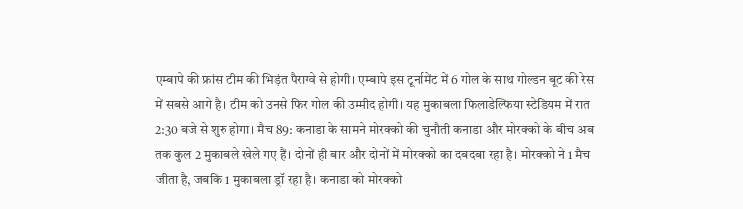एम्बापे की फ्रांस टीम की भिड़ंत पैराग्वे से होगी। एम्बापे इस टूर्नामेंट में 6 गोल के साथ गोल्डन बूट की रेस में सबसे आगे है। टीम को उनसे फिर गोल की उम्मीद होगी। यह मुकाबला फिलाडेल्फिया स्टेडियम में रात 2:30 बजे से शुरु होगा। मैच 89: कनाडा के सामने मोरक्को की चुनौती कनाडा और मोरक्को के बीच अब तक कुल 2 मुकाबले खेले गए हैं। दोनों ही बार और दोनों में मोरक्को का दबदबा रहा है। मोरक्को ने 1 मैच जीता है, जबकि 1 मुकाबला ड्रॉ रहा है। कनाडा को मोरक्को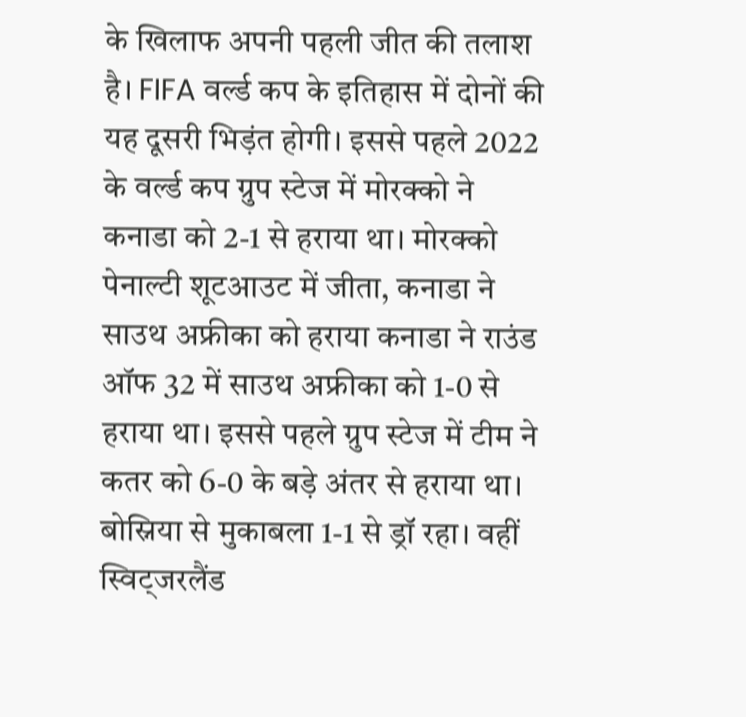के खिलाफ अपनी पहली जीत की तलाश है। FIFA वर्ल्ड कप के इतिहास में दोनों की यह दूसरी भिड़ंत होगी। इससे पहले 2022 के वर्ल्ड कप ग्रुप स्टेज में मोरक्को ने कनाडा को 2-1 से हराया था। मोरक्को पेनाल्टी शूटआउट में जीता, कनाडा ने साउथ अफ्रीका को हराया कनाडा ने राउंड ऑफ 32 में साउथ अफ्रीका को 1-0 से हराया था। इससे पहले ग्रुप स्टेज में टीम ने कतर को 6-0 के बड़े अंतर से हराया था। बोस्निया से मुकाबला 1-1 से ड्रॉ रहा। वहीं स्विट्जरलैंड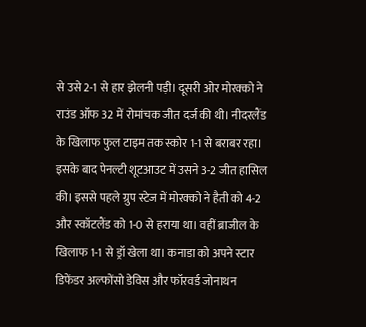से उसे 2-1 से हार झेलनी पड़ी। दूसरी ओर मोरक्को ने राउंड ऑफ 32 में रोमांचक जीत दर्ज की थी। नीदरलैंड के खिलाफ फुल टाइम तक स्कोर 1-1 से बराबर रहा। इसके बाद पेनल्टी शूटआउट में उसने 3-2 जीत हासिल की। इससे पहले ग्रुप स्टेज में मोरक्को ने हैती को 4-2 और स्कॉटलैंड को 1-0 से हराया था। वहीं ब्राजील के खिलाफ 1-1 से ड्रॉ खेला था। कनाडा को अपने स्टार डिफेंडर अल्फोंसो डेविस और फॉरवर्ड जोनाथन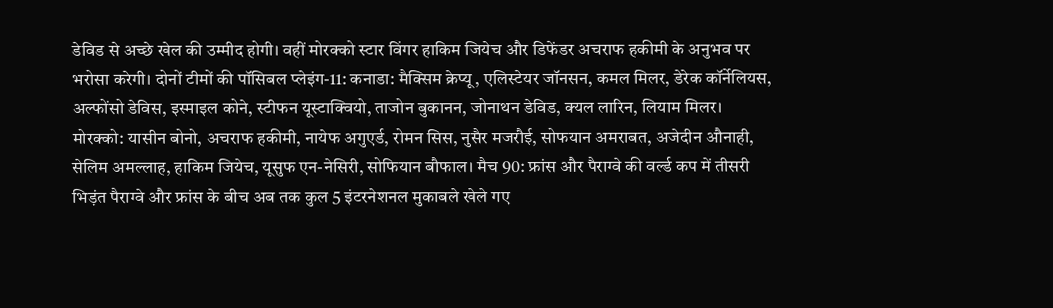डेविड से अच्छे खेल की उम्मीद होगी। वहीं मोरक्को स्टार विंगर हाकिम जियेच और डिफेंडर अचराफ हकीमी के अनुभव पर भरोसा करेगी। दोनों टीमों की पॉसिबल प्लेइंग-11: कनाडा: मैक्सिम क्रेप्यू, एलिस्टेयर जॉनसन, कमल मिलर, डेरेक कॉर्नेलियस, अल्फोंसो डेविस, इस्माइल कोने, स्टीफन यूस्टाक्वियो, ताजोन बुकानन, जोनाथन डेविड, क्यल लारिन, लियाम मिलर। मोरक्को: यासीन बोनो, अचराफ हकीमी, नायेफ अगुएर्ड, रोमन सिस, नुसैर मजरौई, सोफयान अमराबत, अजेदीन औनाही, सेलिम अमल्लाह, हाकिम जियेच, यूसुफ एन-नेसिरी, सोफियान बौफाल। मैच 90: फ्रांस और पैराग्वे की वर्ल्ड कप में तीसरी भिड़ंत पैराग्वे और फ्रांस के बीच अब तक कुल 5 इंटरनेशनल मुकाबले खेले गए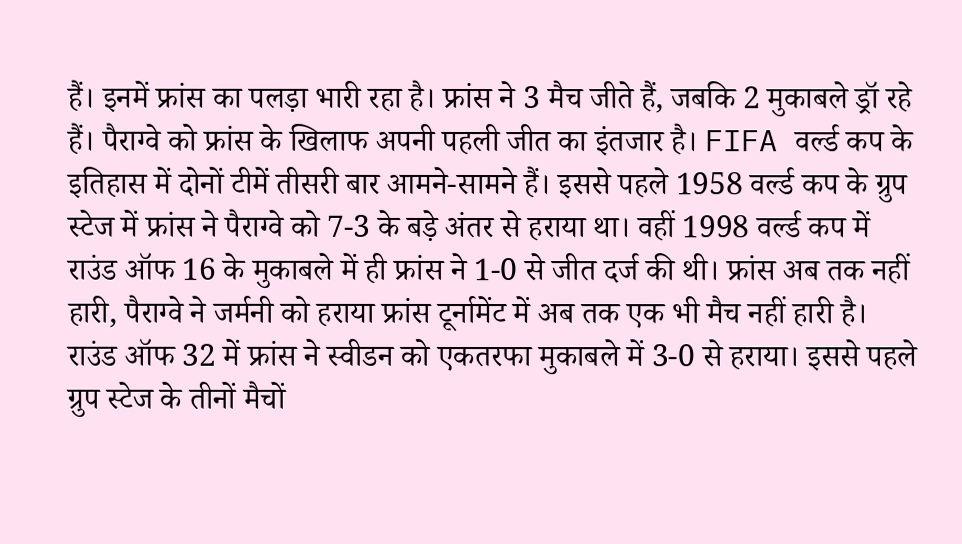हैं। इनमें फ्रांस का पलड़ा भारी रहा है। फ्रांस ने 3 मैच जीते हैं, जबकि 2 मुकाबले ड्रॉ रहे हैं। पैराग्वे को फ्रांस के खिलाफ अपनी पहली जीत का इंतजार है। FIFA वर्ल्ड कप के इतिहास में दोनों टीमें तीसरी बार आमने-सामने हैं। इससे पहले 1958 वर्ल्ड कप के ग्रुप स्टेज में फ्रांस ने पैराग्वे को 7-3 के बड़े अंतर से हराया था। वहीं 1998 वर्ल्ड कप में राउंड ऑफ 16 के मुकाबले में ही फ्रांस ने 1-0 से जीत दर्ज की थी। फ्रांस अब तक नहीं हारी, पैराग्वे ने जर्मनी को हराया फ्रांस टूर्नामेंट में अब तक एक भी मैच नहीं हारी है। राउंड ऑफ 32 में फ्रांस ने स्वीडन को एकतरफा मुकाबले में 3-0 से हराया। इससे पहले ग्रुप स्टेज के तीनों मैचों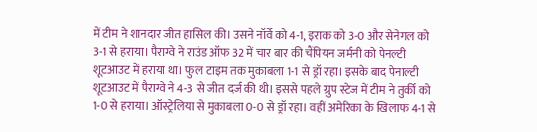में टीम ने शानदार जीत हासिल की। उसने नॉर्वे को 4-1, इराक को 3-0 और सेनेगल को 3-1 से हराया। पैराग्वे ने राउंड ऑफ 32 में चार बार की चैंपियन जर्मनी को पेनल्टी शूटआउट में हराया था। फुल टाइम तक मुकाबला 1-1 से ड्रॉ रहा। इसके बाद पेनाल्टी शूटआउट में पैराग्वे ने 4-3 से जीत दर्ज की थी। इससे पहले ग्रुप स्टेज में टीम ने तुर्की को 1-0 से हराया। ऑस्ट्रेलिया से मुकाबला 0-0 से ड्रॉ रहा। वहीं अमेरिका के खिलाफ 4-1 से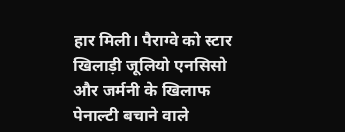हार मिली। पैराग्वे को स्टार खिलाड़ी जूलियो एनसिसो और जर्मनी के खिलाफ पेनाल्टी बचाने वाले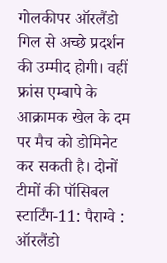गोलकीपर ऑरलैंडो गिल से अच्छे प्रदर्शन की उम्मीद होगी। वहीं फ्रांस एम्बापे के आक्रामक खेल के दम पर मैच को डोमिनेट कर सकती है। दोनों टीमों की पॉसिबल स्टार्टिंग-11: पैराग्वे : ऑरलैंडो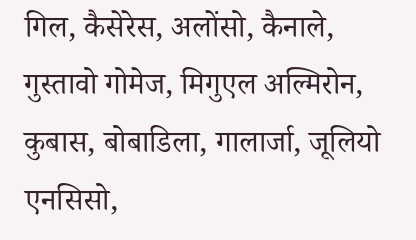गिल, कैसेरेस, अलोंसो, कैनाले, गुस्तावो गोमेज, मिगुएल अल्मिरोन, कुबास, बोबाडिला, गालार्जा, जूलियो एनसिसो,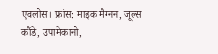एवलोस। फ्रांस: माइक मैग्नन, जूल्स कौंडे, उपामेकानो,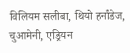विलियम सलीबा, थियो हर्नांडेज, चुआमेनी, एड्रियन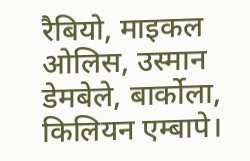रैबियो, माइकल ओलिस, उस्मान डेमबेले, बार्कोला, किलियन एम्बापे।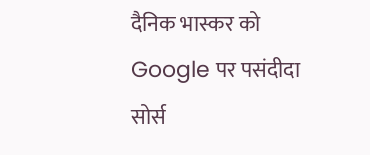दैनिक भास्कर को Google पर पसंदीदा सोर्स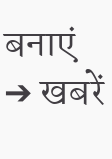बनाएं ➔ खबरें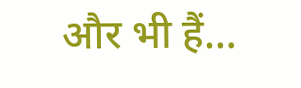और भी हैं…